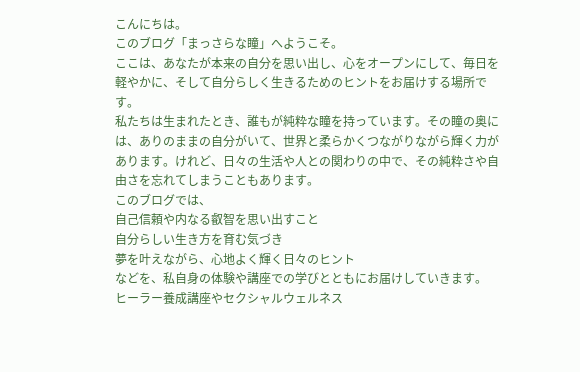こんにちは。
このブログ「まっさらな瞳」へようこそ。
ここは、あなたが本来の自分を思い出し、心をオープンにして、毎日を軽やかに、そして自分らしく生きるためのヒントをお届けする場所です。
私たちは生まれたとき、誰もが純粋な瞳を持っています。その瞳の奥には、ありのままの自分がいて、世界と柔らかくつながりながら輝く力があります。けれど、日々の生活や人との関わりの中で、その純粋さや自由さを忘れてしまうこともあります。
このブログでは、
自己信頼や内なる叡智を思い出すこと
自分らしい生き方を育む気づき
夢を叶えながら、心地よく輝く日々のヒント
などを、私自身の体験や講座での学びとともにお届けしていきます。
ヒーラー養成講座やセクシャルウェルネス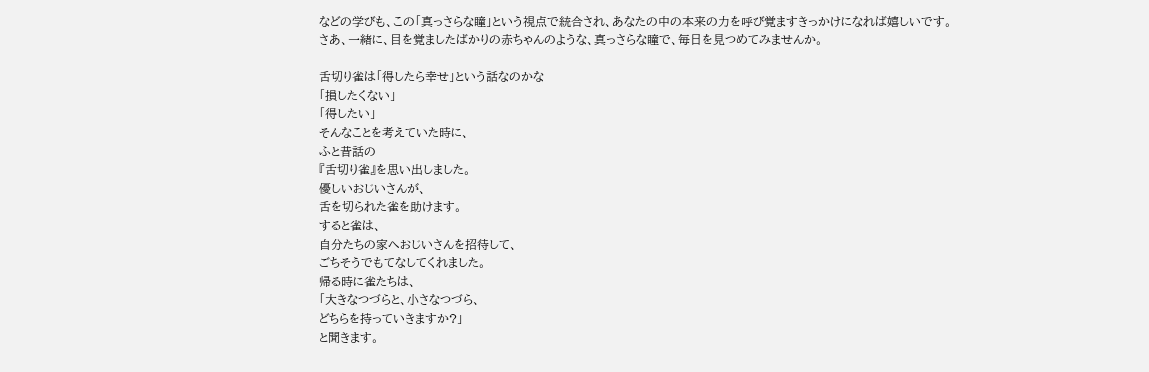などの学びも、この「真っさらな瞳」という視点で統合され、あなたの中の本来の力を呼び覚ますきっかけになれば嬉しいです。
さあ、一緒に、目を覚ましたばかりの赤ちゃんのような、真っさらな瞳で、毎日を見つめてみませんか。

舌切り雀は「得したら幸せ」という話なのかな
「損したくない」
「得したい」
そんなことを考えていた時に、
ふと昔話の
『舌切り雀』を思い出しました。
優しいおじいさんが、
舌を切られた雀を助けます。
すると雀は、
自分たちの家へおじいさんを招待して、
ごちそうでもてなしてくれました。
帰る時に雀たちは、
「大きなつづらと、小さなつづら、
どちらを持っていきますか?」
と聞きます。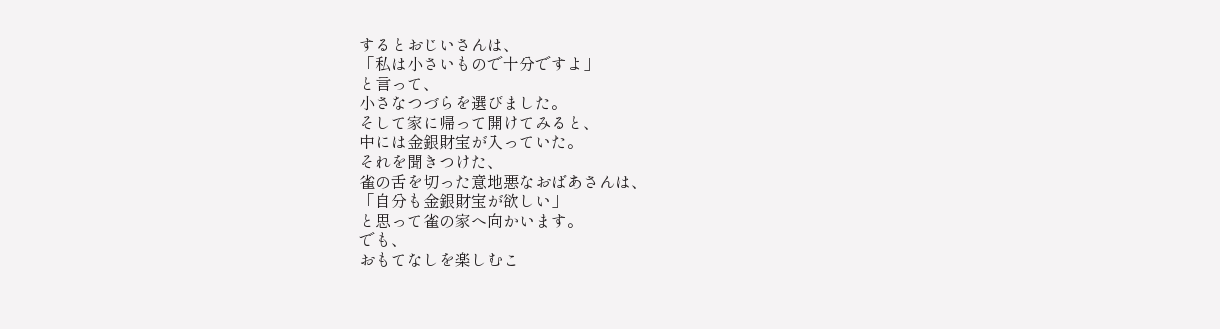するとおじいさんは、
「私は小さいもので十分ですよ」
と言って、
小さなつづらを選びました。
そして家に帰って開けてみると、
中には金銀財宝が入っていた。
それを聞きつけた、
雀の舌を切った意地悪なおばあさんは、
「自分も金銀財宝が欲しい」
と思って雀の家へ向かいます。
でも、
おもてなしを楽しむこ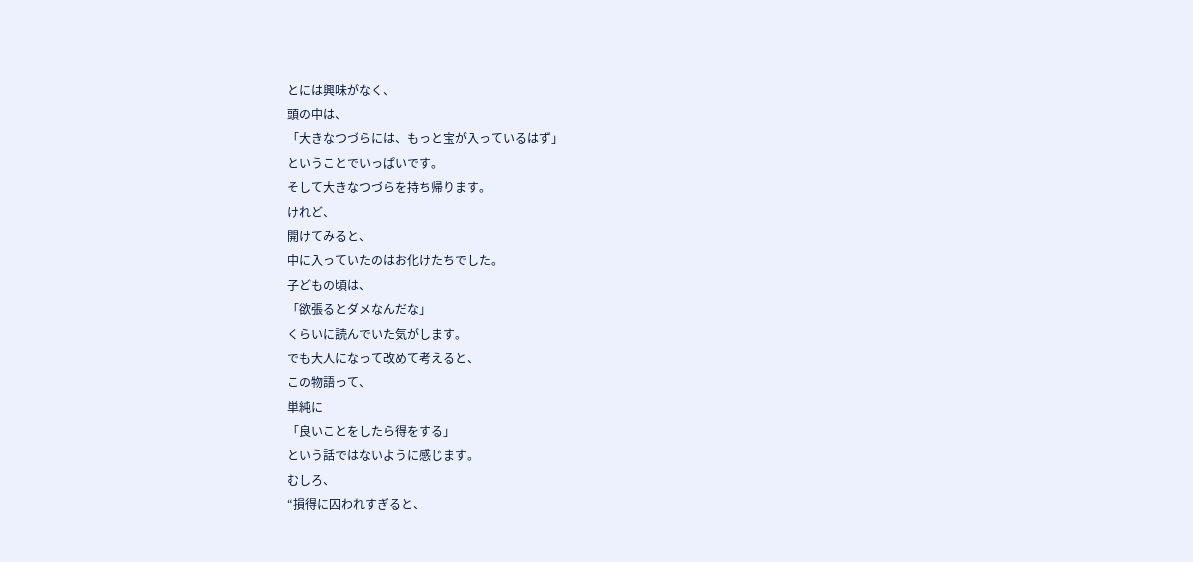とには興味がなく、
頭の中は、
「大きなつづらには、もっと宝が入っているはず」
ということでいっぱいです。
そして大きなつづらを持ち帰ります。
けれど、
開けてみると、
中に入っていたのはお化けたちでした。
子どもの頃は、
「欲張るとダメなんだな」
くらいに読んでいた気がします。
でも大人になって改めて考えると、
この物語って、
単純に
「良いことをしたら得をする」
という話ではないように感じます。
むしろ、
“損得に囚われすぎると、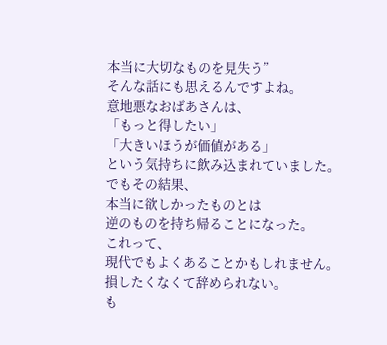本当に大切なものを見失う”
そんな話にも思えるんですよね。
意地悪なおばあさんは、
「もっと得したい」
「大きいほうが価値がある」
という気持ちに飲み込まれていました。
でもその結果、
本当に欲しかったものとは
逆のものを持ち帰ることになった。
これって、
現代でもよくあることかもしれません。
損したくなくて辞められない。
も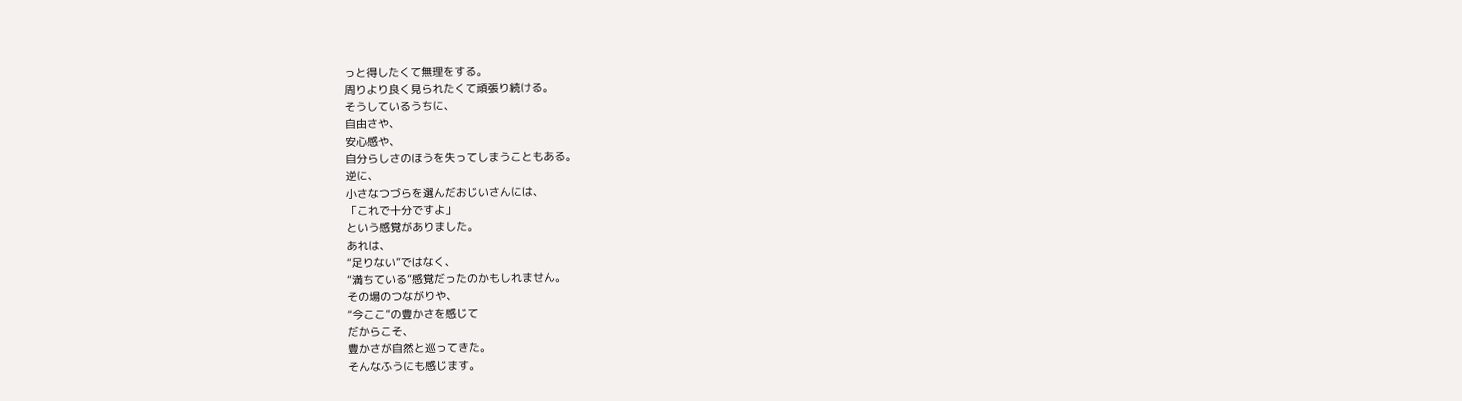っと得したくて無理をする。
周りより良く見られたくて頑張り続ける。
そうしているうちに、
自由さや、
安心感や、
自分らしさのほうを失ってしまうこともある。
逆に、
小さなつづらを選んだおじいさんには、
「これで十分ですよ」
という感覚がありました。
あれは、
“足りない”ではなく、
“満ちている”感覚だったのかもしれません。
その場のつながりや、
“今ここ”の豊かさを感じて
だからこそ、
豊かさが自然と巡ってきた。
そんなふうにも感じます。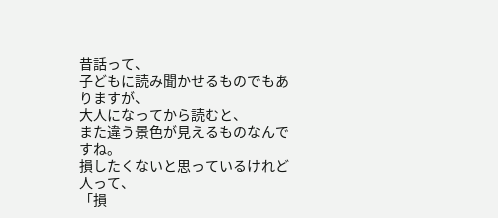昔話って、
子どもに読み聞かせるものでもありますが、
大人になってから読むと、
また違う景色が見えるものなんですね。
損したくないと思っているけれど
人って、
「損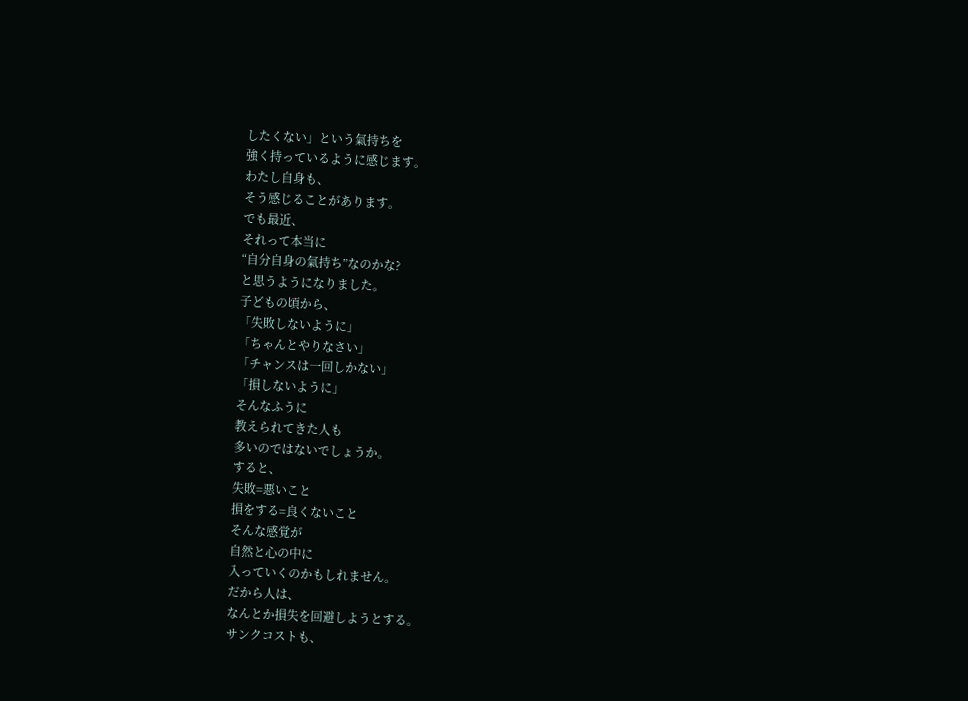したくない」という氣持ちを
強く持っているように感じます。
わたし自身も、
そう感じることがあります。
でも最近、
それって本当に
“自分自身の氣持ち”なのかな?
と思うようになりました。
子どもの頃から、
「失敗しないように」
「ちゃんとやりなさい」
「チャンスは一回しかない」
「損しないように」
そんなふうに
教えられてきた人も
多いのではないでしょうか。
すると、
失敗=悪いこと
損をする=良くないこと
そんな感覚が
自然と心の中に
入っていくのかもしれません。
だから人は、
なんとか損失を回避しようとする。
サンクコストも、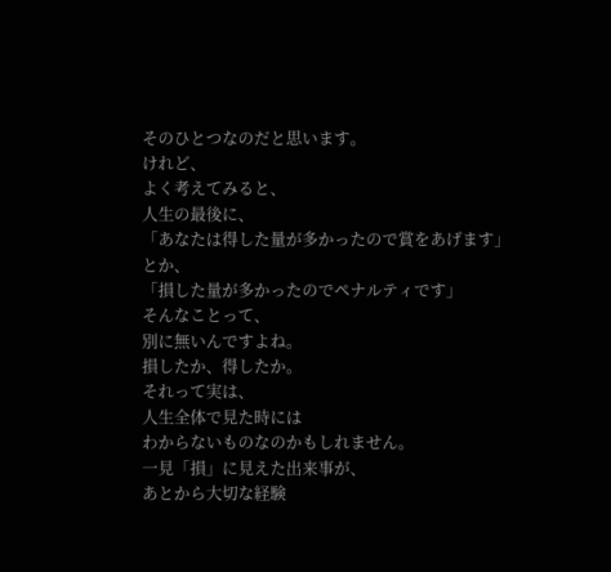そのひとつなのだと思います。
けれど、
よく考えてみると、
人生の最後に、
「あなたは得した量が多かったので賞をあげます」
とか、
「損した量が多かったのでペナルティです」
そんなことって、
別に無いんですよね。
損したか、得したか。
それって実は、
人生全体で見た時には
わからないものなのかもしれません。
一見「損」に見えた出来事が、
あとから大切な経験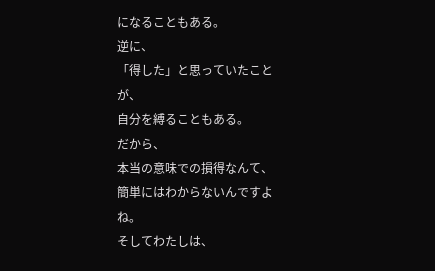になることもある。
逆に、
「得した」と思っていたことが、
自分を縛ることもある。
だから、
本当の意味での損得なんて、
簡単にはわからないんですよね。
そしてわたしは、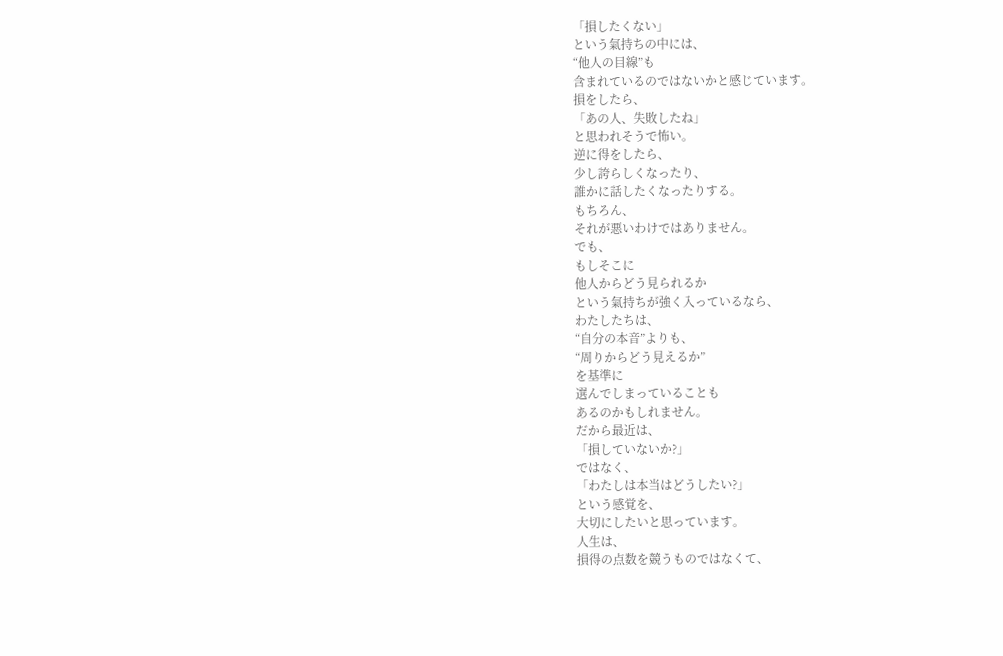「損したくない」
という氣持ちの中には、
“他人の目線”も
含まれているのではないかと感じています。
損をしたら、
「あの人、失敗したね」
と思われそうで怖い。
逆に得をしたら、
少し誇らしくなったり、
誰かに話したくなったりする。
もちろん、
それが悪いわけではありません。
でも、
もしそこに
他人からどう見られるか
という氣持ちが強く入っているなら、
わたしたちは、
“自分の本音”よりも、
“周りからどう見えるか”
を基準に
選んでしまっていることも
あるのかもしれません。
だから最近は、
「損していないか?」
ではなく、
「わたしは本当はどうしたい?」
という感覚を、
大切にしたいと思っています。
人生は、
損得の点数を競うものではなくて、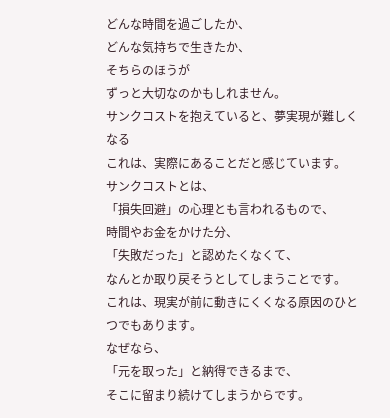どんな時間を過ごしたか、
どんな気持ちで生きたか、
そちらのほうが
ずっと大切なのかもしれません。
サンクコストを抱えていると、夢実現が難しくなる
これは、実際にあることだと感じています。
サンクコストとは、
「損失回避」の心理とも言われるもので、
時間やお金をかけた分、
「失敗だった」と認めたくなくて、
なんとか取り戻そうとしてしまうことです。
これは、現実が前に動きにくくなる原因のひとつでもあります。
なぜなら、
「元を取った」と納得できるまで、
そこに留まり続けてしまうからです。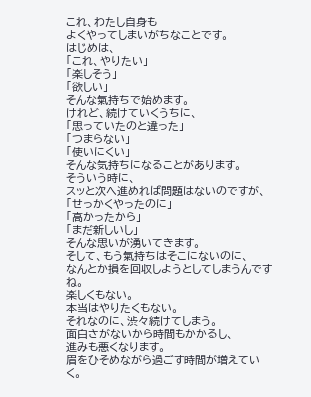これ、わたし自身も
よくやってしまいがちなことです。
はじめは、
「これ、やりたい」
「楽しそう」
「欲しい」
そんな氣持ちで始めます。
けれど、続けていくうちに、
「思っていたのと違った」
「つまらない」
「使いにくい」
そんな気持ちになることがあります。
そういう時に、
スッと次へ進めれば問題はないのですが、
「せっかくやったのに」
「高かったから」
「まだ新しいし」
そんな思いが湧いてきます。
そして、もう氣持ちはそこにないのに、
なんとか損を回収しようとしてしまうんですね。
楽しくもない。
本当はやりたくもない。
それなのに、渋々続けてしまう。
面白さがないから時間もかかるし、
進みも悪くなります。
眉をひそめながら過ごす時間が増えていく。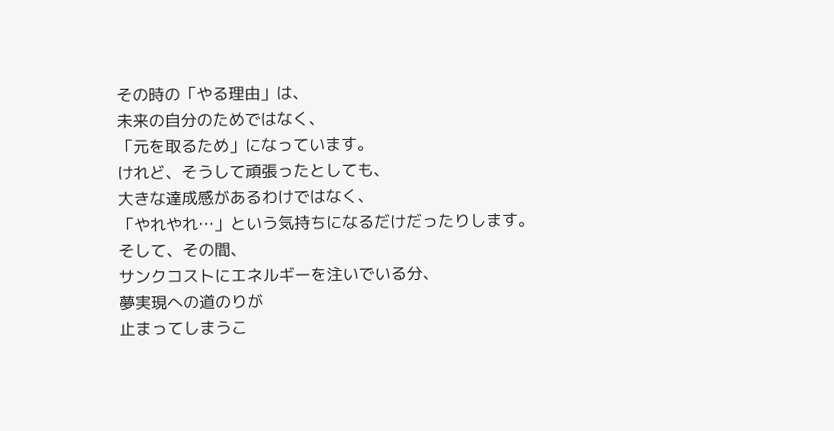その時の「やる理由」は、
未来の自分のためではなく、
「元を取るため」になっています。
けれど、そうして頑張ったとしても、
大きな達成感があるわけではなく、
「やれやれ…」という気持ちになるだけだったりします。
そして、その間、
サンクコストにエネルギーを注いでいる分、
夢実現への道のりが
止まってしまうこ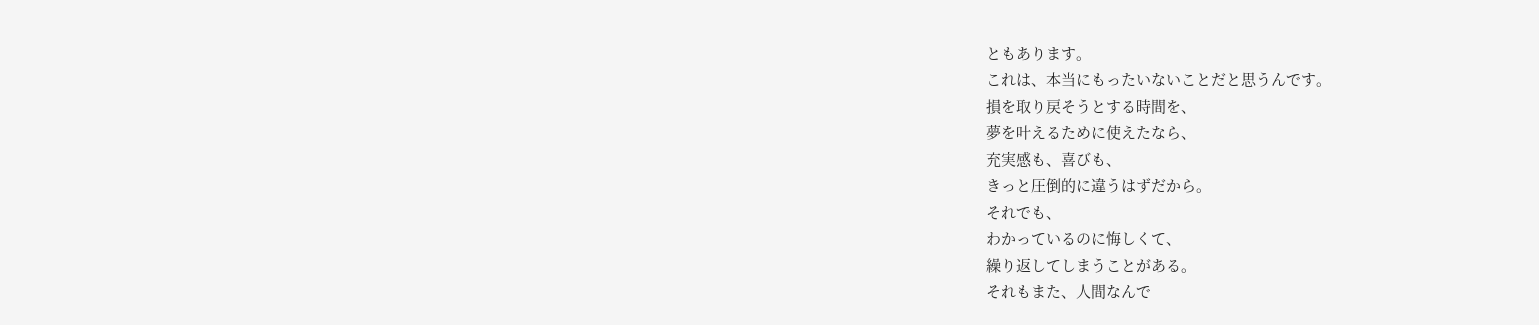ともあります。
これは、本当にもったいないことだと思うんです。
損を取り戻そうとする時間を、
夢を叶えるために使えたなら、
充実感も、喜びも、
きっと圧倒的に違うはずだから。
それでも、
わかっているのに悔しくて、
繰り返してしまうことがある。
それもまた、人間なんで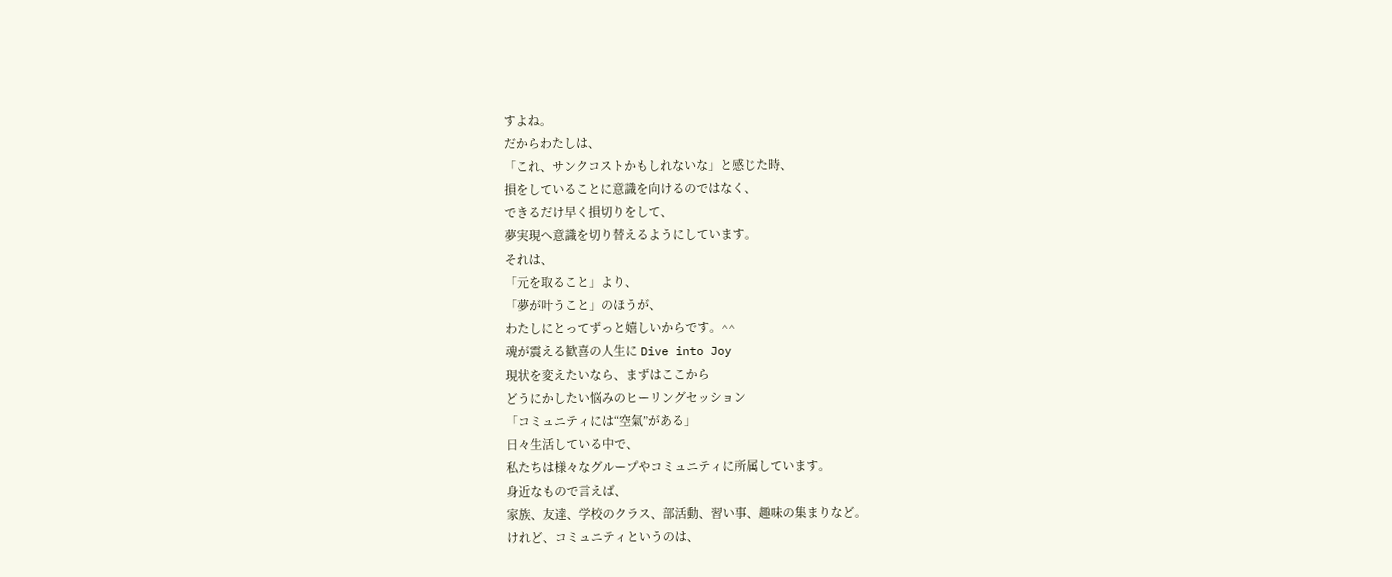すよね。
だからわたしは、
「これ、サンクコストかもしれないな」と感じた時、
損をしていることに意識を向けるのではなく、
できるだけ早く損切りをして、
夢実現へ意識を切り替えるようにしています。
それは、
「元を取ること」より、
「夢が叶うこと」のほうが、
わたしにとってずっと嬉しいからです。^^
魂が震える歓喜の人生に Dive into Joy
現状を変えたいなら、まずはここから
どうにかしたい悩みのヒーリングセッション
「コミュニティには“空氣”がある」
日々生活している中で、
私たちは様々なグループやコミュニティに所属しています。
身近なもので言えば、
家族、友達、学校のクラス、部活動、習い事、趣味の集まりなど。
けれど、コミュニティというのは、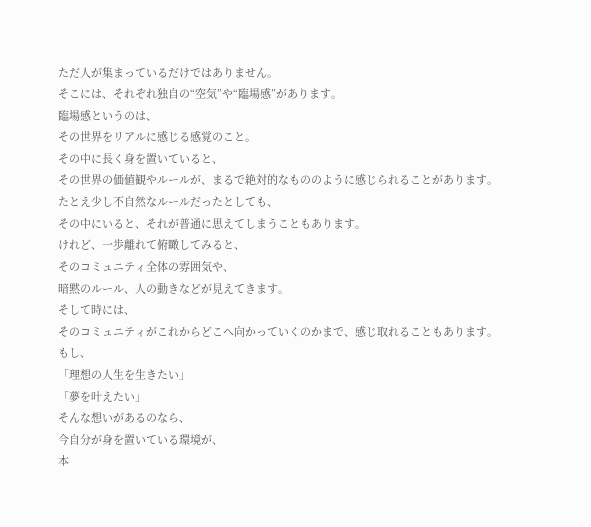ただ人が集まっているだけではありません。
そこには、それぞれ独自の“空気”や“臨場感”があります。
臨場感というのは、
その世界をリアルに感じる感覚のこと。
その中に長く身を置いていると、
その世界の価値観やルールが、まるで絶対的なもののように感じられることがあります。
たとえ少し不自然なルールだったとしても、
その中にいると、それが普通に思えてしまうこともあります。
けれど、一歩離れて俯瞰してみると、
そのコミュニティ全体の雰囲気や、
暗黙のルール、人の動きなどが見えてきます。
そして時には、
そのコミュニティがこれからどこへ向かっていくのかまで、感じ取れることもあります。
もし、
「理想の人生を生きたい」
「夢を叶えたい」
そんな想いがあるのなら、
今自分が身を置いている環境が、
本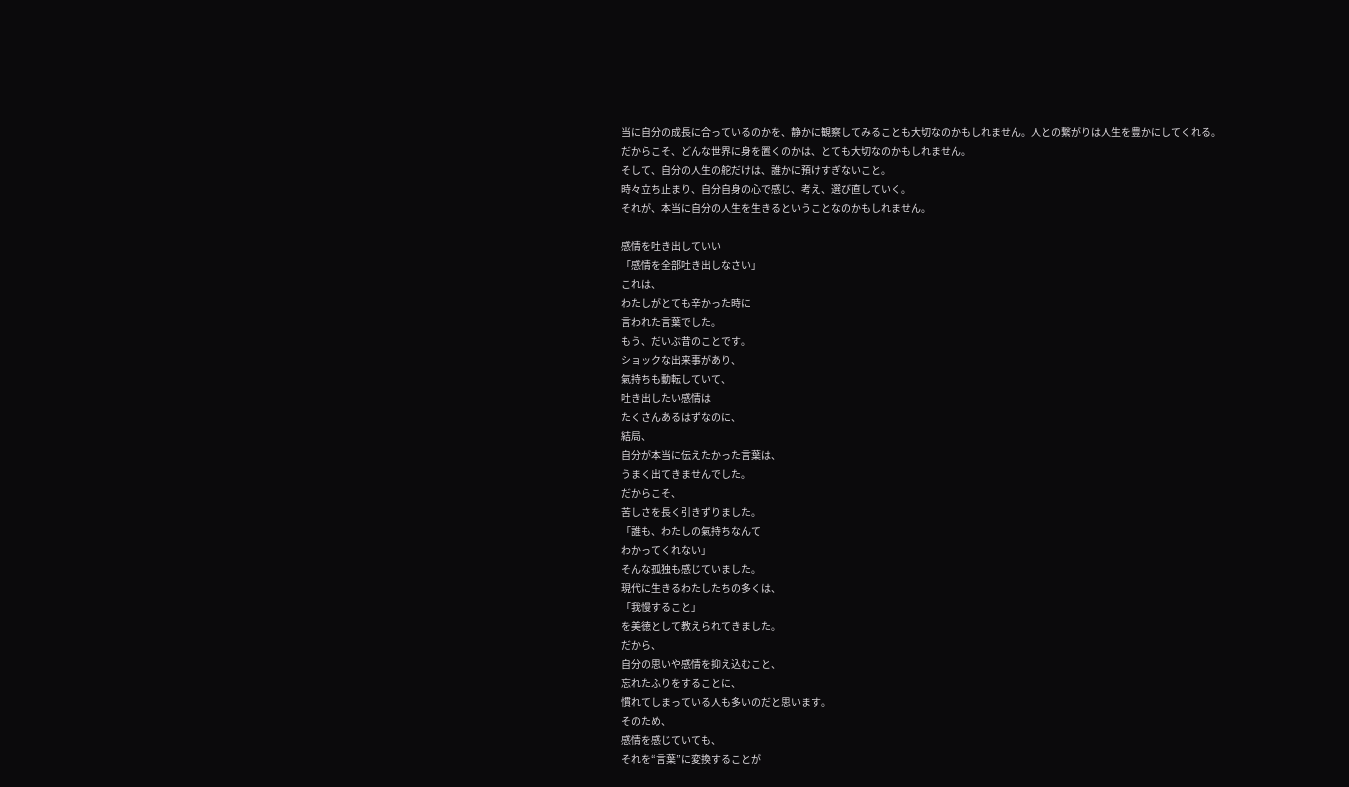当に自分の成長に合っているのかを、静かに観察してみることも大切なのかもしれません。人との繋がりは人生を豊かにしてくれる。
だからこそ、どんな世界に身を置くのかは、とても大切なのかもしれません。
そして、自分の人生の舵だけは、誰かに預けすぎないこと。
時々立ち止まり、自分自身の心で感じ、考え、選び直していく。
それが、本当に自分の人生を生きるということなのかもしれません。

感情を吐き出していい
「感情を全部吐き出しなさい」
これは、
わたしがとても辛かった時に
言われた言葉でした。
もう、だいぶ昔のことです。
ショックな出来事があり、
氣持ちも動転していて、
吐き出したい感情は
たくさんあるはずなのに、
結局、
自分が本当に伝えたかった言葉は、
うまく出てきませんでした。
だからこそ、
苦しさを長く引きずりました。
「誰も、わたしの氣持ちなんて
わかってくれない」
そんな孤独も感じていました。
現代に生きるわたしたちの多くは、
「我慢すること」
を美徳として教えられてきました。
だから、
自分の思いや感情を抑え込むこと、
忘れたふりをすることに、
慣れてしまっている人も多いのだと思います。
そのため、
感情を感じていても、
それを“言葉”に変換することが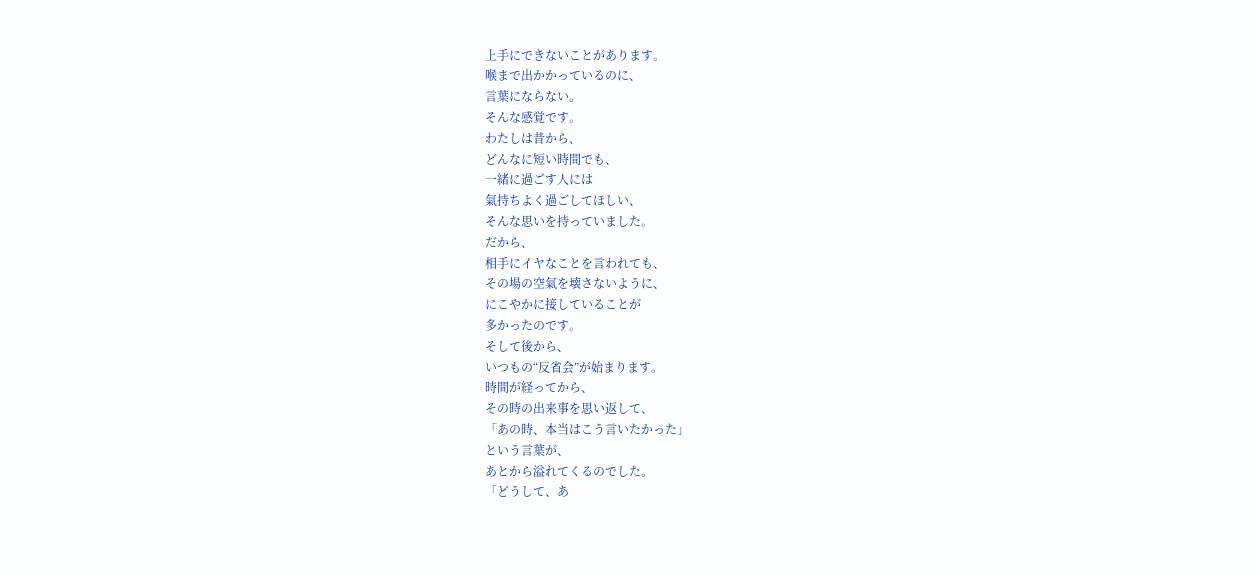上手にできないことがあります。
喉まで出かかっているのに、
言葉にならない。
そんな感覚です。
わたしは昔から、
どんなに短い時間でも、
一緒に過ごす人には
氣持ちよく過ごしてほしい、
そんな思いを持っていました。
だから、
相手にイヤなことを言われても、
その場の空氣を壊さないように、
にこやかに接していることが
多かったのです。
そして後から、
いつもの“反省会”が始まります。
時間が経ってから、
その時の出来事を思い返して、
「あの時、本当はこう言いたかった」
という言葉が、
あとから溢れてくるのでした。
「どうして、あ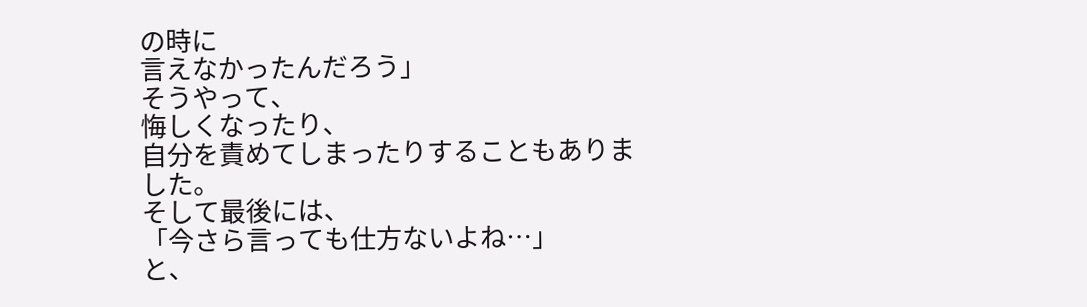の時に
言えなかったんだろう」
そうやって、
悔しくなったり、
自分を責めてしまったりすることもありました。
そして最後には、
「今さら言っても仕方ないよね…」
と、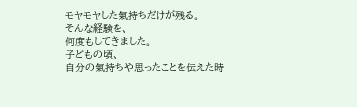モヤモヤした氣持ちだけが残る。
そんな経験を、
何度もしてきました。
子どもの頃、
自分の氣持ちや思ったことを伝えた時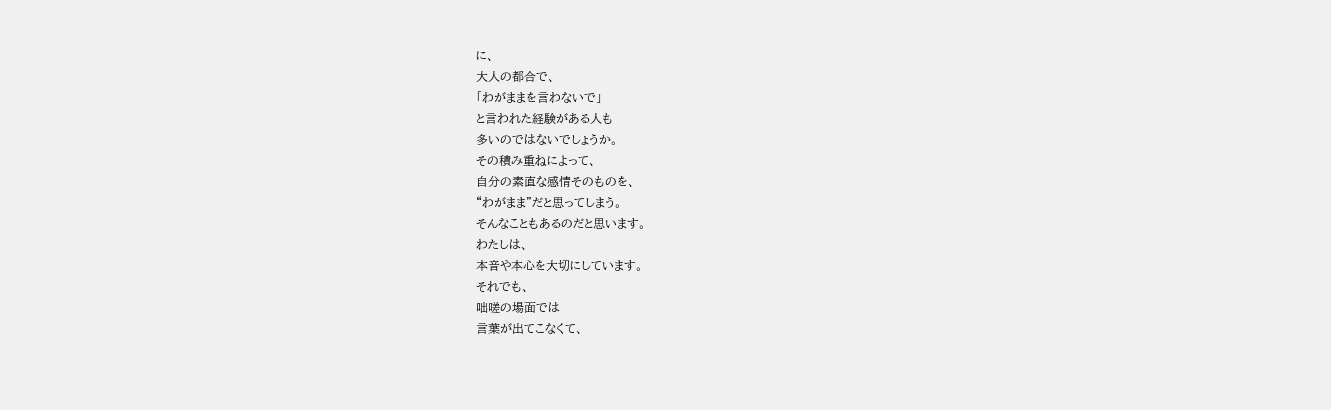に、
大人の都合で、
「わがままを言わないで」
と言われた経験がある人も
多いのではないでしょうか。
その積み重ねによって、
自分の素直な感情そのものを、
“わがまま”だと思ってしまう。
そんなこともあるのだと思います。
わたしは、
本音や本心を大切にしています。
それでも、
咄嗟の場面では
言葉が出てこなくて、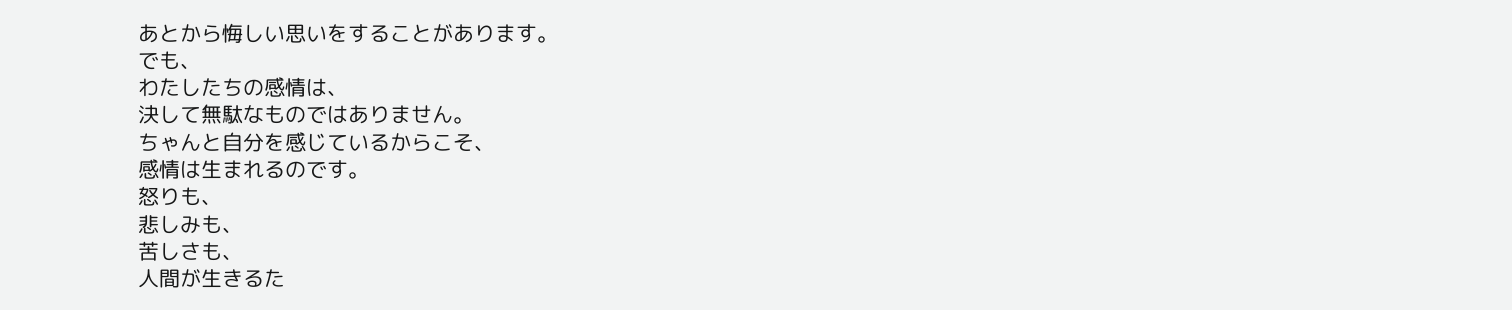あとから悔しい思いをすることがあります。
でも、
わたしたちの感情は、
決して無駄なものではありません。
ちゃんと自分を感じているからこそ、
感情は生まれるのです。
怒りも、
悲しみも、
苦しさも、
人間が生きるた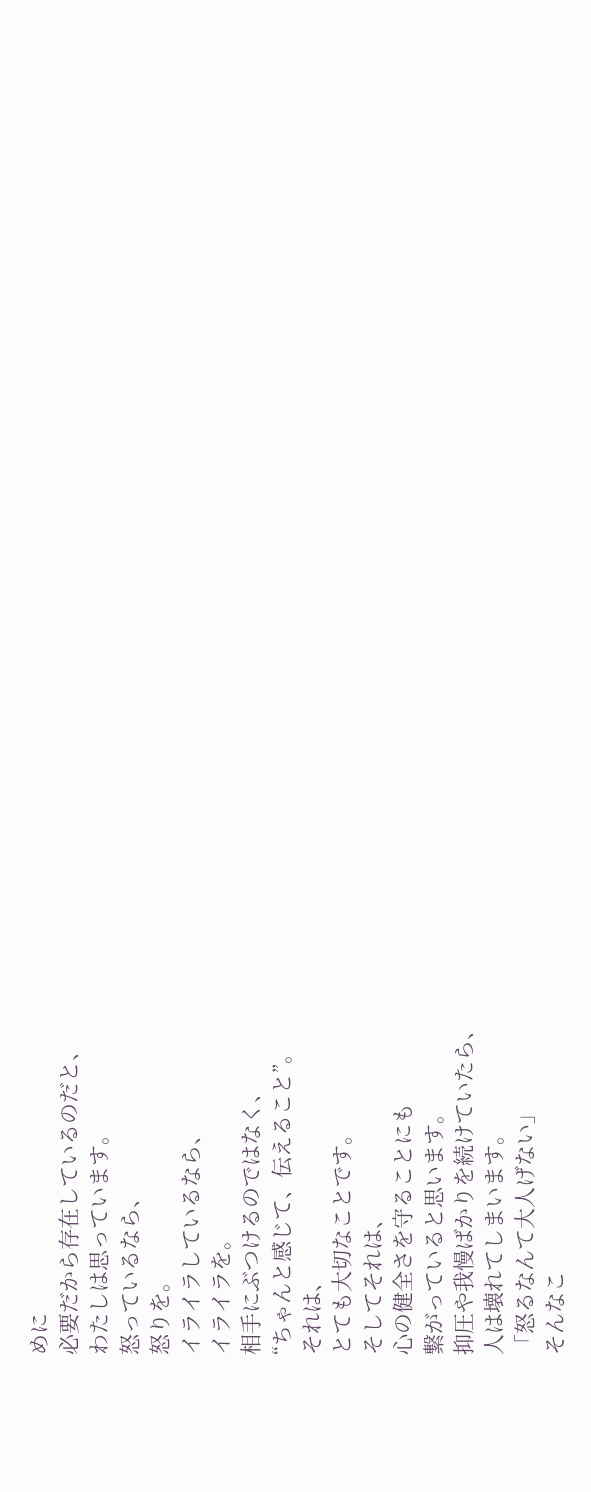めに
必要だから存在しているのだと、
わたしは思っています。
怒っているなら、
怒りを。
イライラしているなら、
イライラを。
相手にぶつけるのではなく、
“ちゃんと感じて、伝えること”。
それは、
とても大切なことです。
そしてそれは、
心の健全さを守ることにも
繋がっていると思います。
抑圧や我慢ばかりを続けていたら、
人は壊れてしまいます。
「怒るなんて大人げない」
そんなこ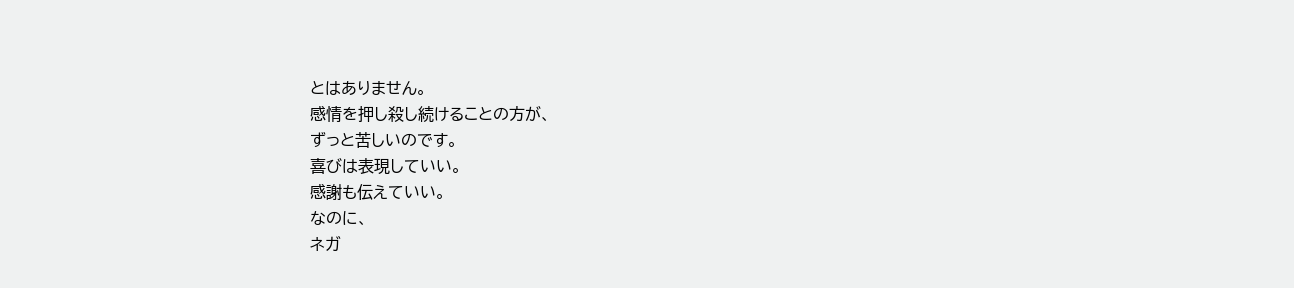とはありません。
感情を押し殺し続けることの方が、
ずっと苦しいのです。
喜びは表現していい。
感謝も伝えていい。
なのに、
ネガ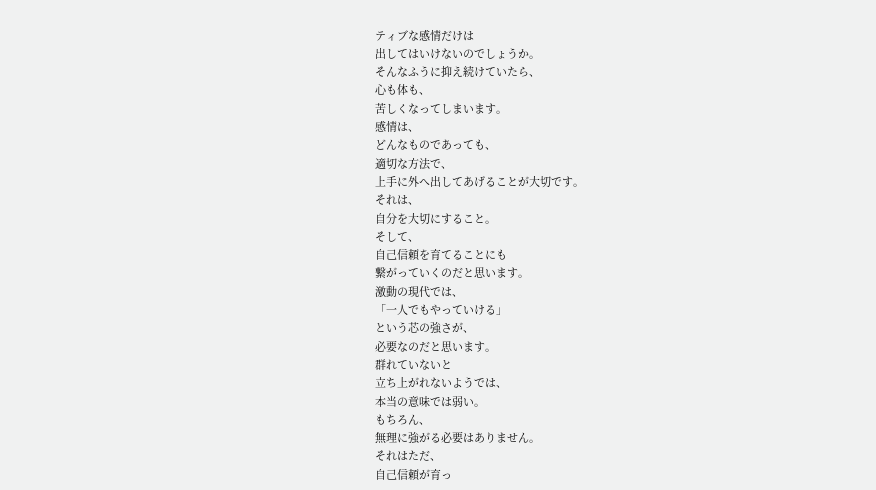ティブな感情だけは
出してはいけないのでしょうか。
そんなふうに抑え続けていたら、
心も体も、
苦しくなってしまいます。
感情は、
どんなものであっても、
適切な方法で、
上手に外へ出してあげることが大切です。
それは、
自分を大切にすること。
そして、
自己信頼を育てることにも
繋がっていくのだと思います。
激動の現代では、
「一人でもやっていける」
という芯の強さが、
必要なのだと思います。
群れていないと
立ち上がれないようでは、
本当の意味では弱い。
もちろん、
無理に強がる必要はありません。
それはただ、
自己信頼が育っ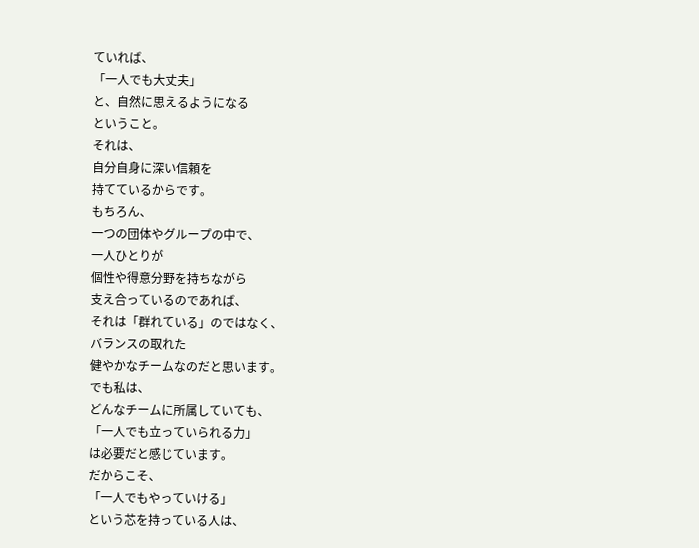ていれば、
「一人でも大丈夫」
と、自然に思えるようになる
ということ。
それは、
自分自身に深い信頼を
持てているからです。
もちろん、
一つの団体やグループの中で、
一人ひとりが
個性や得意分野を持ちながら
支え合っているのであれば、
それは「群れている」のではなく、
バランスの取れた
健やかなチームなのだと思います。
でも私は、
どんなチームに所属していても、
「一人でも立っていられる力」
は必要だと感じています。
だからこそ、
「一人でもやっていける」
という芯を持っている人は、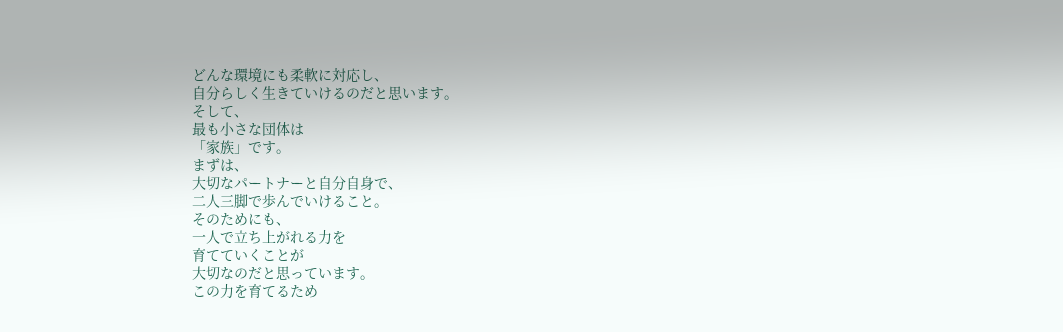どんな環境にも柔軟に対応し、
自分らしく生きていけるのだと思います。
そして、
最も小さな団体は
「家族」です。
まずは、
大切なパートナーと自分自身で、
二人三脚で歩んでいけること。
そのためにも、
一人で立ち上がれる力を
育てていくことが
大切なのだと思っています。
この力を育てるため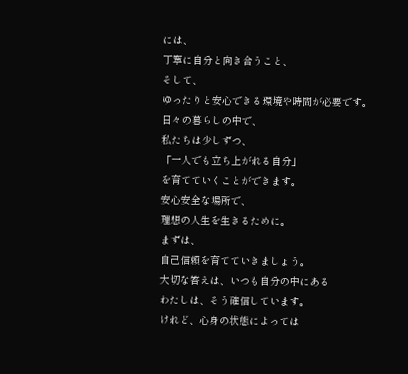には、
丁寧に自分と向き合うこと、
そして、
ゆったりと安心できる環境や時間が必要です。
日々の暮らしの中で、
私たちは少しずつ、
「一人でも立ち上がれる自分」
を育てていくことができます。
安心安全な場所で、
理想の人生を生きるために。
まずは、
自己信頼を育てていきましょう。
大切な答えは、いつも自分の中にある
わたしは、そう確信しています。
けれど、心身の状態によっては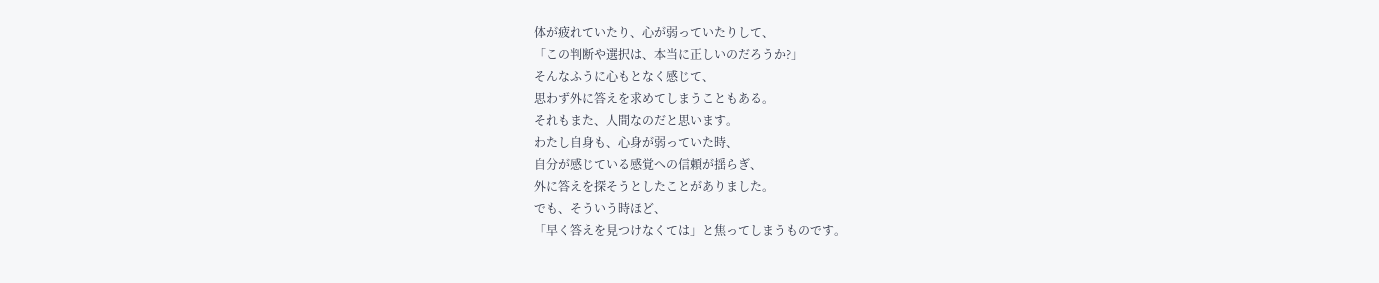体が疲れていたり、心が弱っていたりして、
「この判断や選択は、本当に正しいのだろうか?」
そんなふうに心もとなく感じて、
思わず外に答えを求めてしまうこともある。
それもまた、人間なのだと思います。
わたし自身も、心身が弱っていた時、
自分が感じている感覚への信頼が揺らぎ、
外に答えを探そうとしたことがありました。
でも、そういう時ほど、
「早く答えを見つけなくては」と焦ってしまうものです。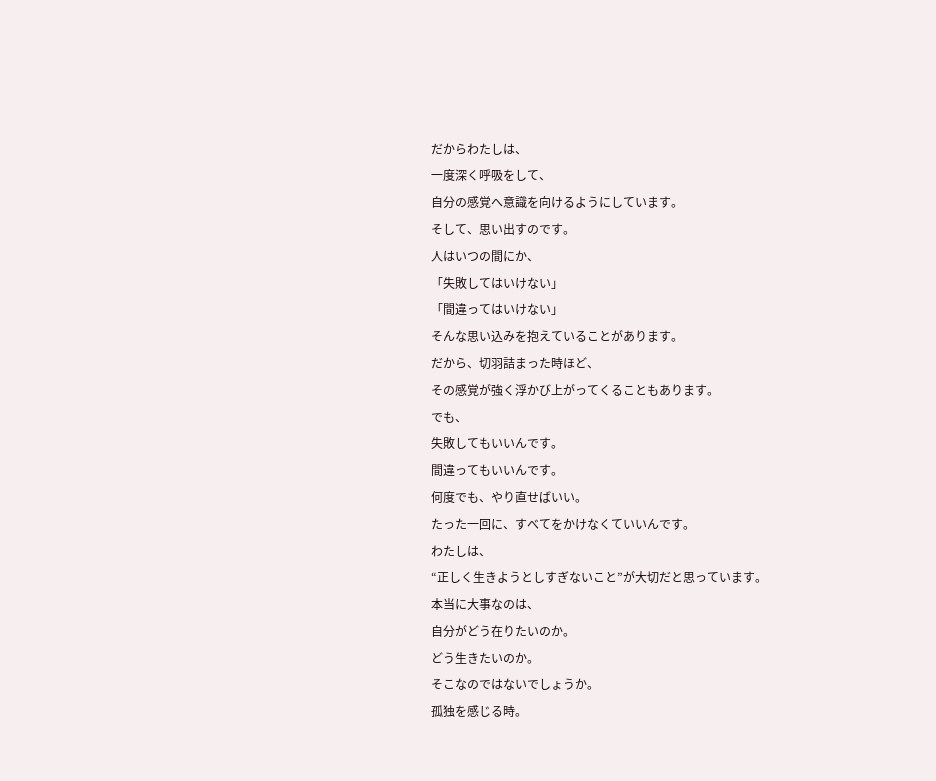だからわたしは、
一度深く呼吸をして、
自分の感覚へ意識を向けるようにしています。
そして、思い出すのです。
人はいつの間にか、
「失敗してはいけない」
「間違ってはいけない」
そんな思い込みを抱えていることがあります。
だから、切羽詰まった時ほど、
その感覚が強く浮かび上がってくることもあります。
でも、
失敗してもいいんです。
間違ってもいいんです。
何度でも、やり直せばいい。
たった一回に、すべてをかけなくていいんです。
わたしは、
“正しく生きようとしすぎないこと”が大切だと思っています。
本当に大事なのは、
自分がどう在りたいのか。
どう生きたいのか。
そこなのではないでしょうか。
孤独を感じる時。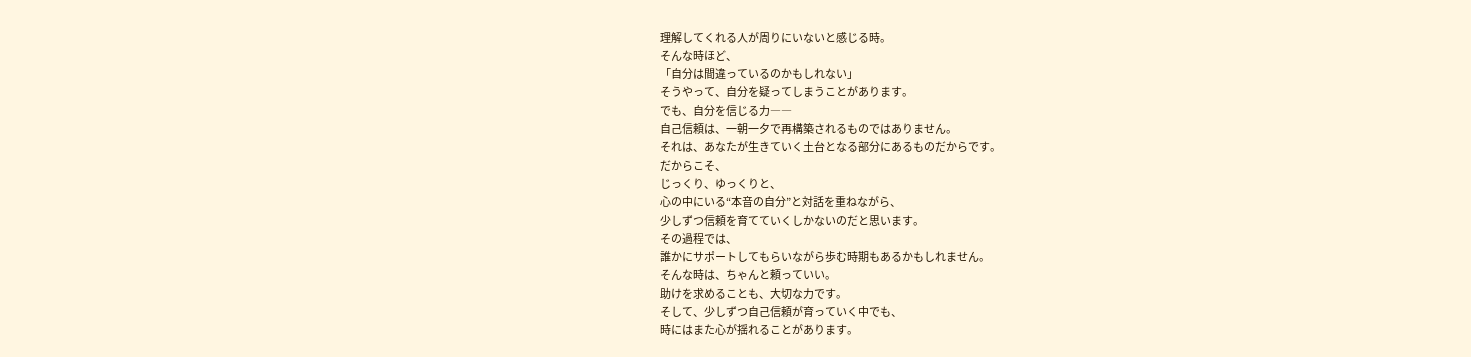理解してくれる人が周りにいないと感じる時。
そんな時ほど、
「自分は間違っているのかもしれない」
そうやって、自分を疑ってしまうことがあります。
でも、自分を信じる力――
自己信頼は、一朝一夕で再構築されるものではありません。
それは、あなたが生きていく土台となる部分にあるものだからです。
だからこそ、
じっくり、ゆっくりと、
心の中にいる“本音の自分”と対話を重ねながら、
少しずつ信頼を育てていくしかないのだと思います。
その過程では、
誰かにサポートしてもらいながら歩む時期もあるかもしれません。
そんな時は、ちゃんと頼っていい。
助けを求めることも、大切な力です。
そして、少しずつ自己信頼が育っていく中でも、
時にはまた心が揺れることがあります。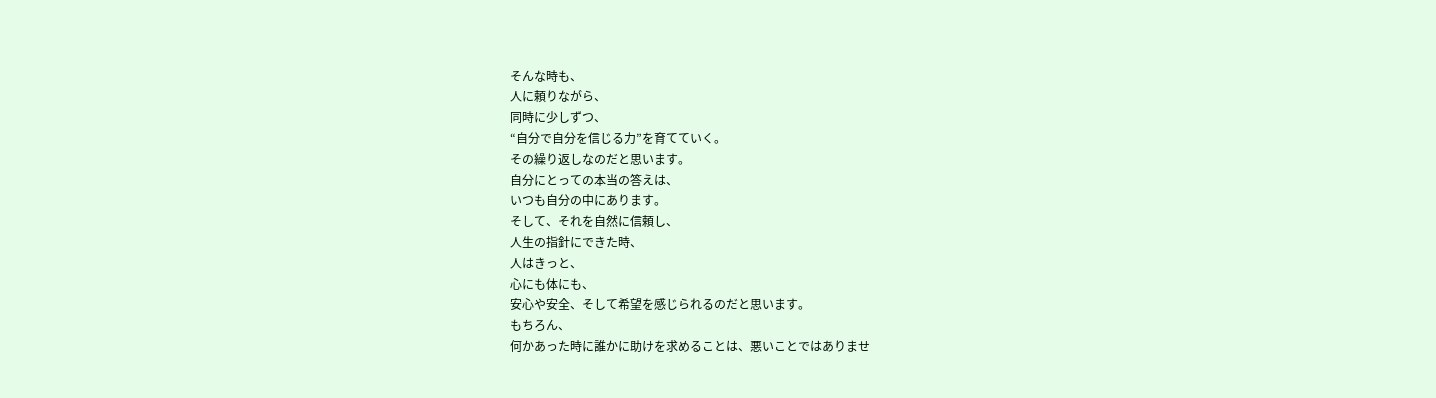そんな時も、
人に頼りながら、
同時に少しずつ、
“自分で自分を信じる力”を育てていく。
その繰り返しなのだと思います。
自分にとっての本当の答えは、
いつも自分の中にあります。
そして、それを自然に信頼し、
人生の指針にできた時、
人はきっと、
心にも体にも、
安心や安全、そして希望を感じられるのだと思います。
もちろん、
何かあった時に誰かに助けを求めることは、悪いことではありませ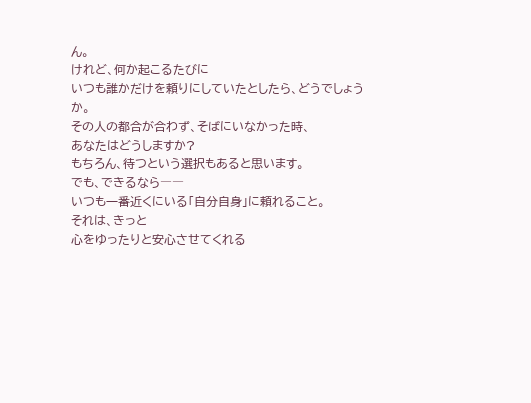ん。
けれど、何か起こるたびに
いつも誰かだけを頼りにしていたとしたら、どうでしょうか。
その人の都合が合わず、そばにいなかった時、
あなたはどうしますか?
もちろん、待つという選択もあると思います。
でも、できるなら――
いつも一番近くにいる「自分自身」に頼れること。
それは、きっと
心をゆったりと安心させてくれる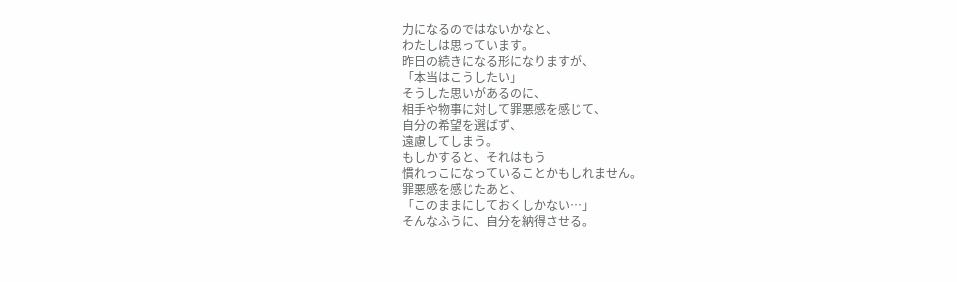力になるのではないかなと、
わたしは思っています。
昨日の続きになる形になりますが、
「本当はこうしたい」
そうした思いがあるのに、
相手や物事に対して罪悪感を感じて、
自分の希望を選ばず、
遠慮してしまう。
もしかすると、それはもう
慣れっこになっていることかもしれません。
罪悪感を感じたあと、
「このままにしておくしかない…」
そんなふうに、自分を納得させる。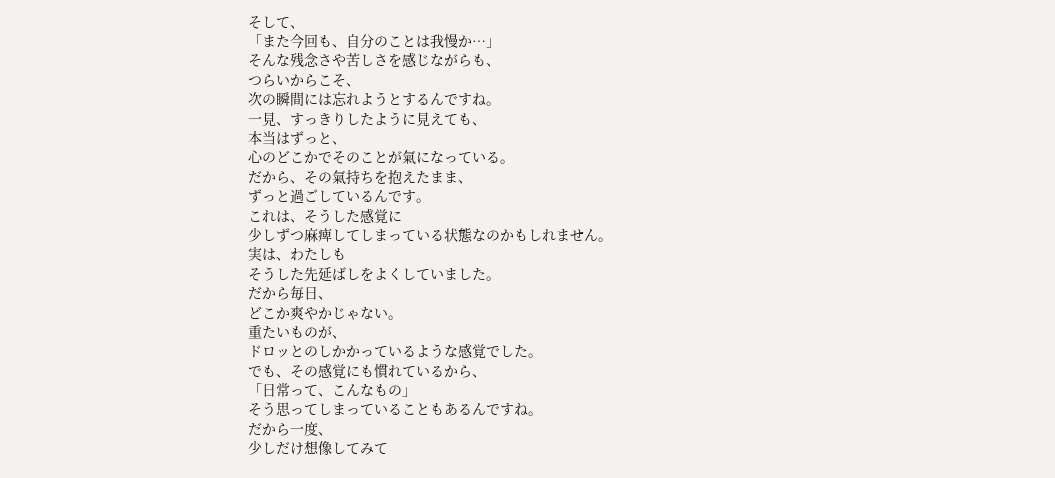そして、
「また今回も、自分のことは我慢か…」
そんな残念さや苦しさを感じながらも、
つらいからこそ、
次の瞬間には忘れようとするんですね。
一見、すっきりしたように見えても、
本当はずっと、
心のどこかでそのことが氣になっている。
だから、その氣持ちを抱えたまま、
ずっと過ごしているんです。
これは、そうした感覚に
少しずつ麻痺してしまっている状態なのかもしれません。
実は、わたしも
そうした先延ばしをよくしていました。
だから毎日、
どこか爽やかじゃない。
重たいものが、
ドロッとのしかかっているような感覚でした。
でも、その感覚にも慣れているから、
「日常って、こんなもの」
そう思ってしまっていることもあるんですね。
だから一度、
少しだけ想像してみて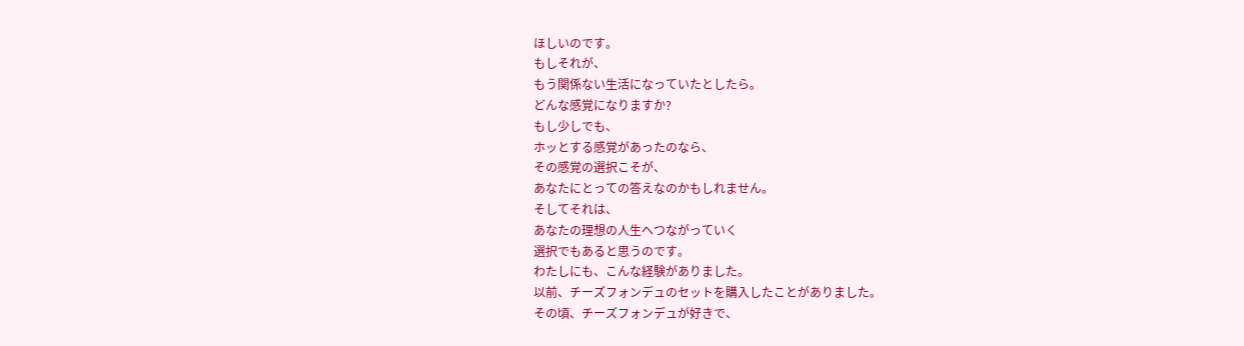ほしいのです。
もしそれが、
もう関係ない生活になっていたとしたら。
どんな感覚になりますか?
もし少しでも、
ホッとする感覚があったのなら、
その感覚の選択こそが、
あなたにとっての答えなのかもしれません。
そしてそれは、
あなたの理想の人生へつながっていく
選択でもあると思うのです。
わたしにも、こんな経験がありました。
以前、チーズフォンデュのセットを購入したことがありました。
その頃、チーズフォンデュが好きで、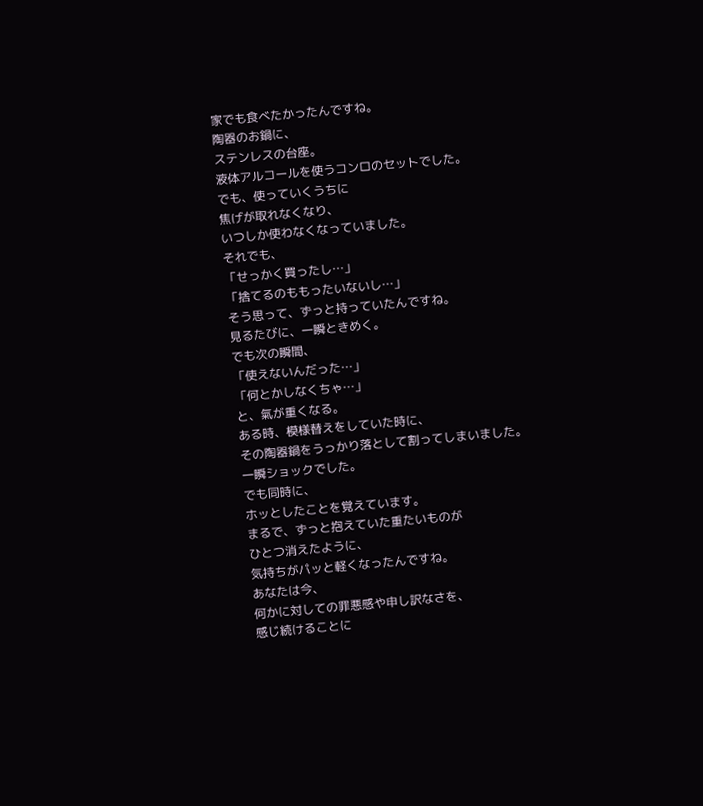家でも食べたかったんですね。
陶器のお鍋に、
ステンレスの台座。
液体アルコールを使うコンロのセットでした。
でも、使っていくうちに
焦げが取れなくなり、
いつしか使わなくなっていました。
それでも、
「せっかく買ったし…」
「捨てるのももったいないし…」
そう思って、ずっと持っていたんですね。
見るたびに、一瞬ときめく。
でも次の瞬間、
「使えないんだった…」
「何とかしなくちゃ…」
と、氣が重くなる。
ある時、模様替えをしていた時に、
その陶器鍋をうっかり落として割ってしまいました。
一瞬ショックでした。
でも同時に、
ホッとしたことを覚えています。
まるで、ずっと抱えていた重たいものが
ひとつ消えたように、
気持ちがパッと軽くなったんですね。
あなたは今、
何かに対しての罪悪感や申し訳なさを、
感じ続けることに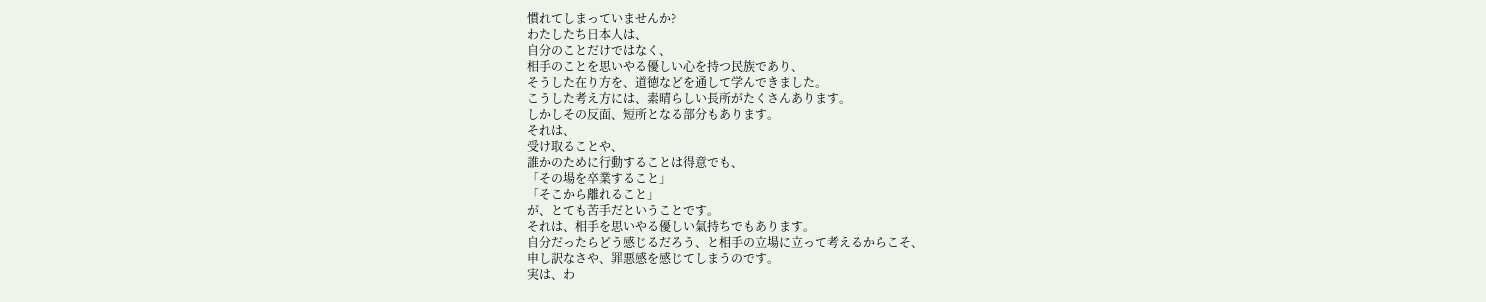慣れてしまっていませんか?
わたしたち日本人は、
自分のことだけではなく、
相手のことを思いやる優しい心を持つ民族であり、
そうした在り方を、道徳などを通して学んできました。
こうした考え方には、素晴らしい長所がたくさんあります。
しかしその反面、短所となる部分もあります。
それは、
受け取ることや、
誰かのために行動することは得意でも、
「その場を卒業すること」
「そこから離れること」
が、とても苦手だということです。
それは、相手を思いやる優しい氣持ちでもあります。
自分だったらどう感じるだろう、と相手の立場に立って考えるからこそ、
申し訳なさや、罪悪感を感じてしまうのです。
実は、わ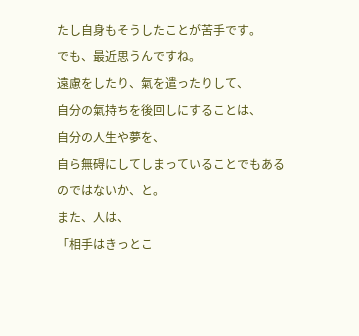たし自身もそうしたことが苦手です。
でも、最近思うんですね。
遠慮をしたり、氣を遣ったりして、
自分の氣持ちを後回しにすることは、
自分の人生や夢を、
自ら無碍にしてしまっていることでもあるのではないか、と。
また、人は、
「相手はきっとこ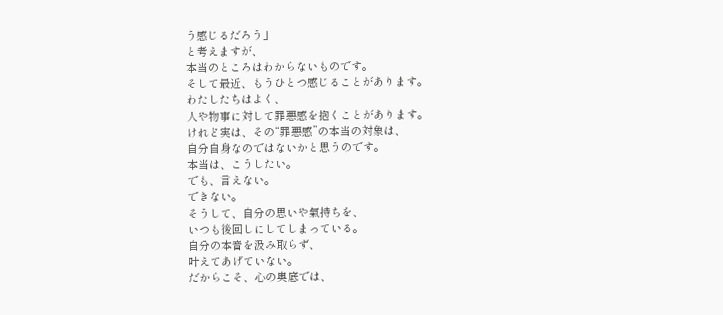う感じるだろう」
と考えますが、
本当のところはわからないものです。
そして最近、もうひとつ感じることがあります。
わたしたちはよく、
人や物事に対して罪悪感を抱くことがあります。
けれど実は、その“罪悪感”の本当の対象は、
自分自身なのではないかと思うのです。
本当は、こうしたい。
でも、言えない。
できない。
そうして、自分の思いや氣持ちを、
いつも後回しにしてしまっている。
自分の本音を汲み取らず、
叶えてあげていない。
だからこそ、心の奥底では、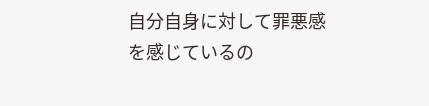自分自身に対して罪悪感を感じているの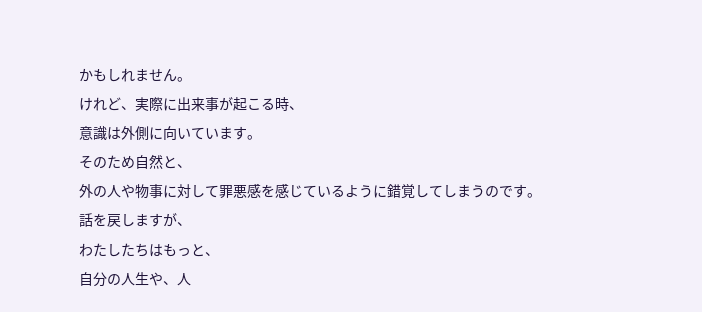かもしれません。
けれど、実際に出来事が起こる時、
意識は外側に向いています。
そのため自然と、
外の人や物事に対して罪悪感を感じているように錯覚してしまうのです。
話を戻しますが、
わたしたちはもっと、
自分の人生や、人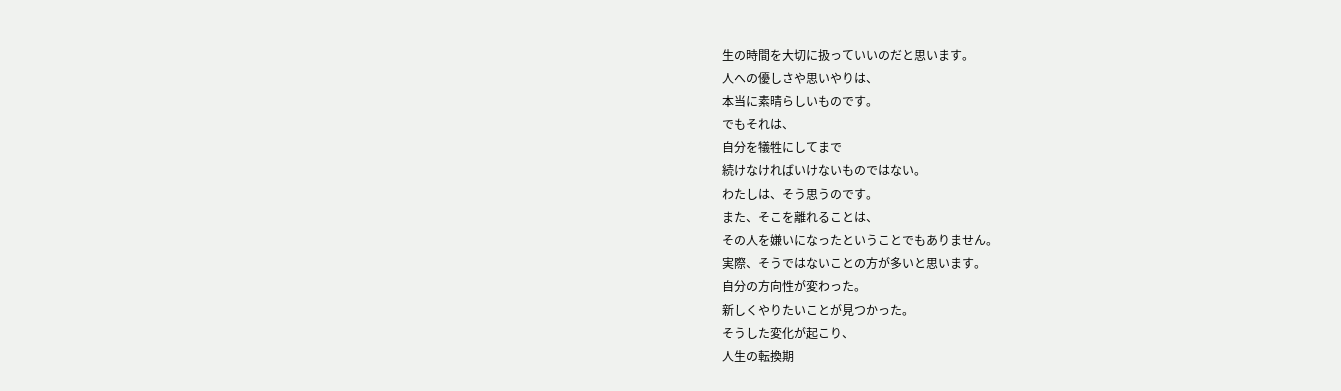生の時間を大切に扱っていいのだと思います。
人への優しさや思いやりは、
本当に素晴らしいものです。
でもそれは、
自分を犠牲にしてまで
続けなければいけないものではない。
わたしは、そう思うのです。
また、そこを離れることは、
その人を嫌いになったということでもありません。
実際、そうではないことの方が多いと思います。
自分の方向性が変わった。
新しくやりたいことが見つかった。
そうした変化が起こり、
人生の転換期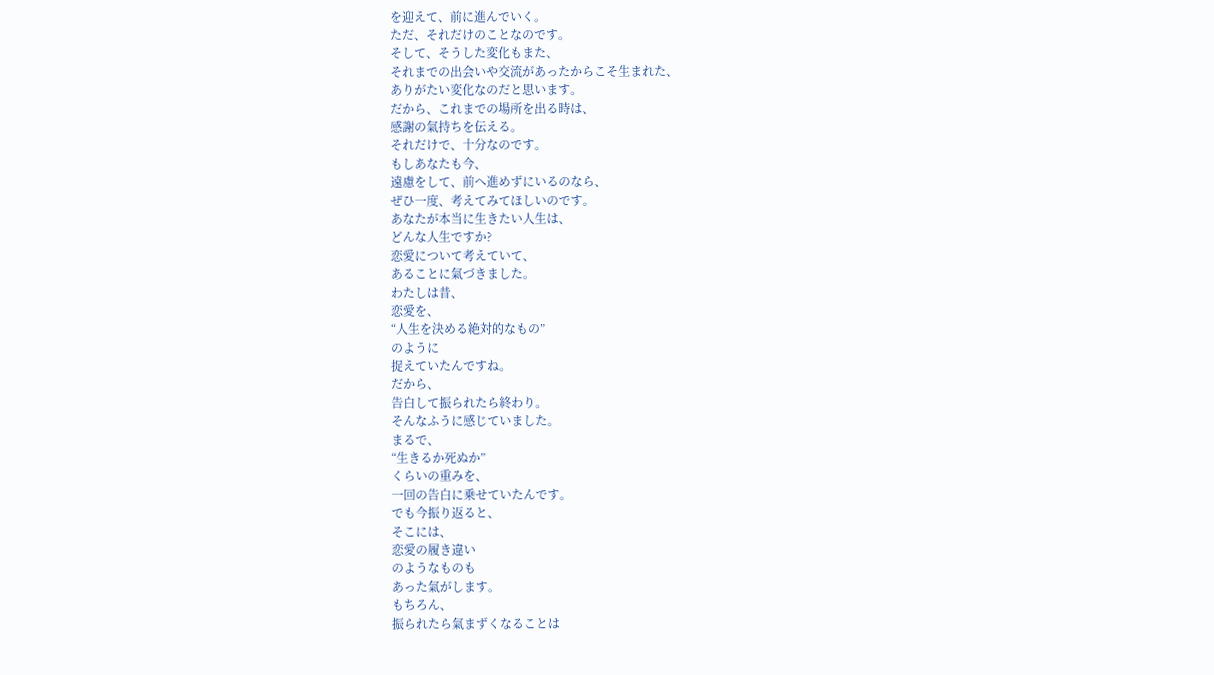を迎えて、前に進んでいく。
ただ、それだけのことなのです。
そして、そうした変化もまた、
それまでの出会いや交流があったからこそ生まれた、
ありがたい変化なのだと思います。
だから、これまでの場所を出る時は、
感謝の氣持ちを伝える。
それだけで、十分なのです。
もしあなたも今、
遠慮をして、前へ進めずにいるのなら、
ぜひ一度、考えてみてほしいのです。
あなたが本当に生きたい人生は、
どんな人生ですか?
恋愛について考えていて、
あることに氣づきました。
わたしは昔、
恋愛を、
“人生を決める絶対的なもの”
のように
捉えていたんですね。
だから、
告白して振られたら終わり。
そんなふうに感じていました。
まるで、
“生きるか死ぬか”
くらいの重みを、
一回の告白に乗せていたんです。
でも今振り返ると、
そこには、
恋愛の履き違い
のようなものも
あった氣がします。
もちろん、
振られたら氣まずくなることは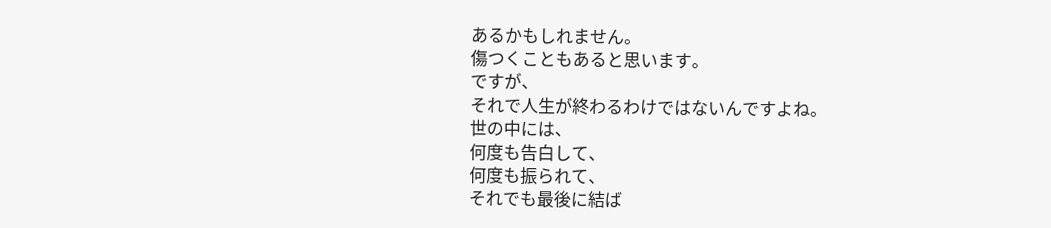あるかもしれません。
傷つくこともあると思います。
ですが、
それで人生が終わるわけではないんですよね。
世の中には、
何度も告白して、
何度も振られて、
それでも最後に結ば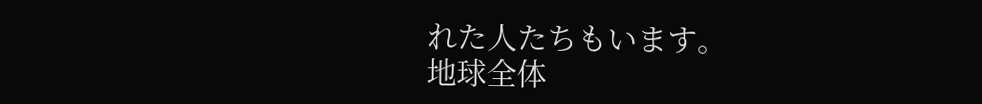れた人たちもいます。
地球全体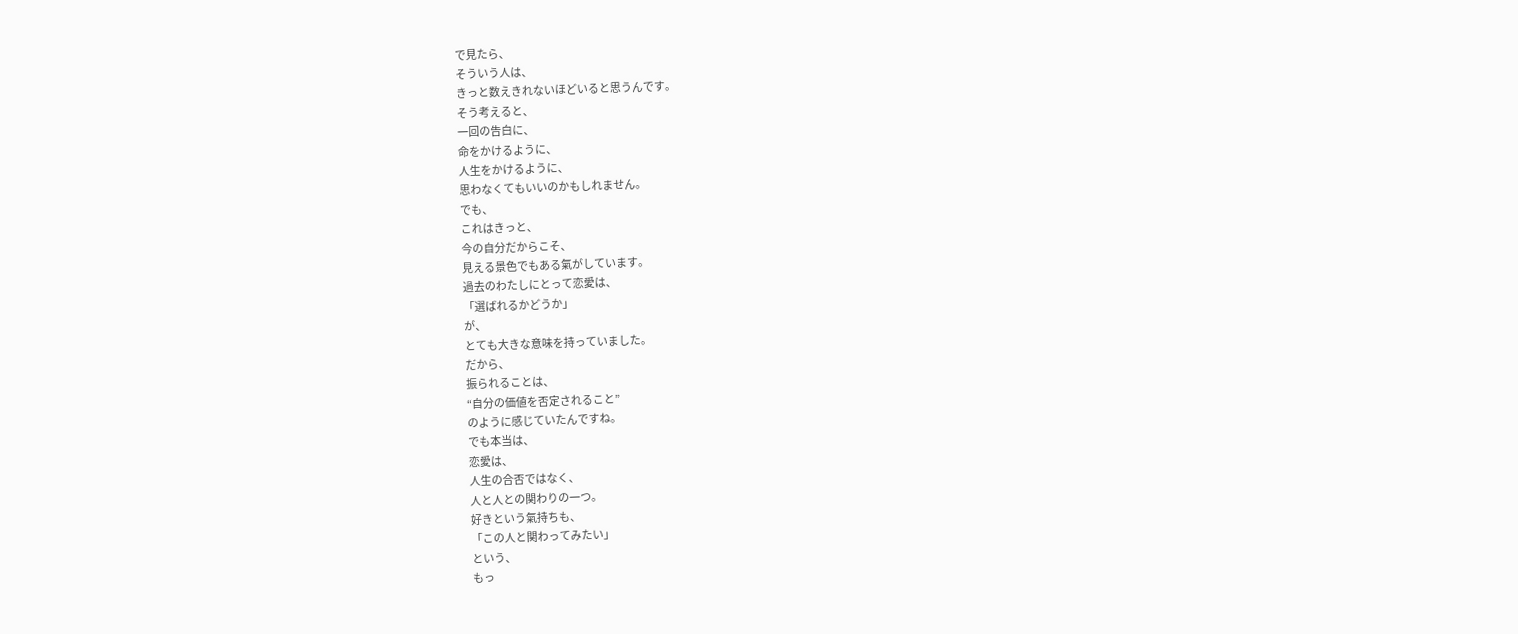で見たら、
そういう人は、
きっと数えきれないほどいると思うんです。
そう考えると、
一回の告白に、
命をかけるように、
人生をかけるように、
思わなくてもいいのかもしれません。
でも、
これはきっと、
今の自分だからこそ、
見える景色でもある氣がしています。
過去のわたしにとって恋愛は、
「選ばれるかどうか」
が、
とても大きな意味を持っていました。
だから、
振られることは、
“自分の価値を否定されること”
のように感じていたんですね。
でも本当は、
恋愛は、
人生の合否ではなく、
人と人との関わりの一つ。
好きという氣持ちも、
「この人と関わってみたい」
という、
もっ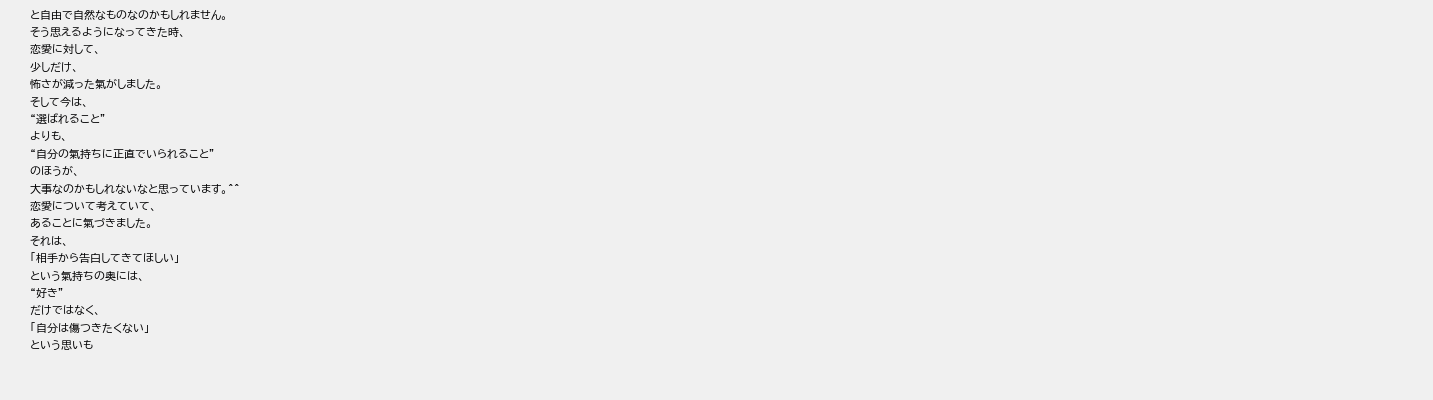と自由で自然なものなのかもしれません。
そう思えるようになってきた時、
恋愛に対して、
少しだけ、
怖さが減った氣がしました。
そして今は、
“選ばれること”
よりも、
“自分の氣持ちに正直でいられること”
のほうが、
大事なのかもしれないなと思っています。^^
恋愛について考えていて、
あることに氣づきました。
それは、
「相手から告白してきてほしい」
という氣持ちの奥には、
“好き”
だけではなく、
「自分は傷つきたくない」
という思いも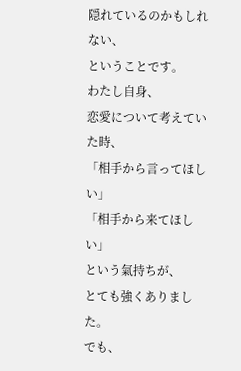隠れているのかもしれない、
ということです。
わたし自身、
恋愛について考えていた時、
「相手から言ってほしい」
「相手から来てほしい」
という氣持ちが、
とても強くありました。
でも、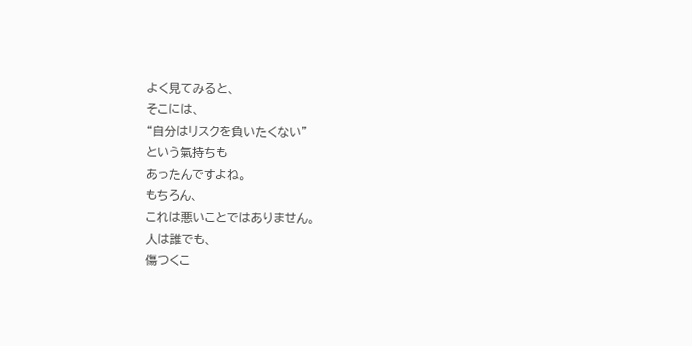よく見てみると、
そこには、
“自分はリスクを負いたくない”
という氣持ちも
あったんですよね。
もちろん、
これは悪いことではありません。
人は誰でも、
傷つくこ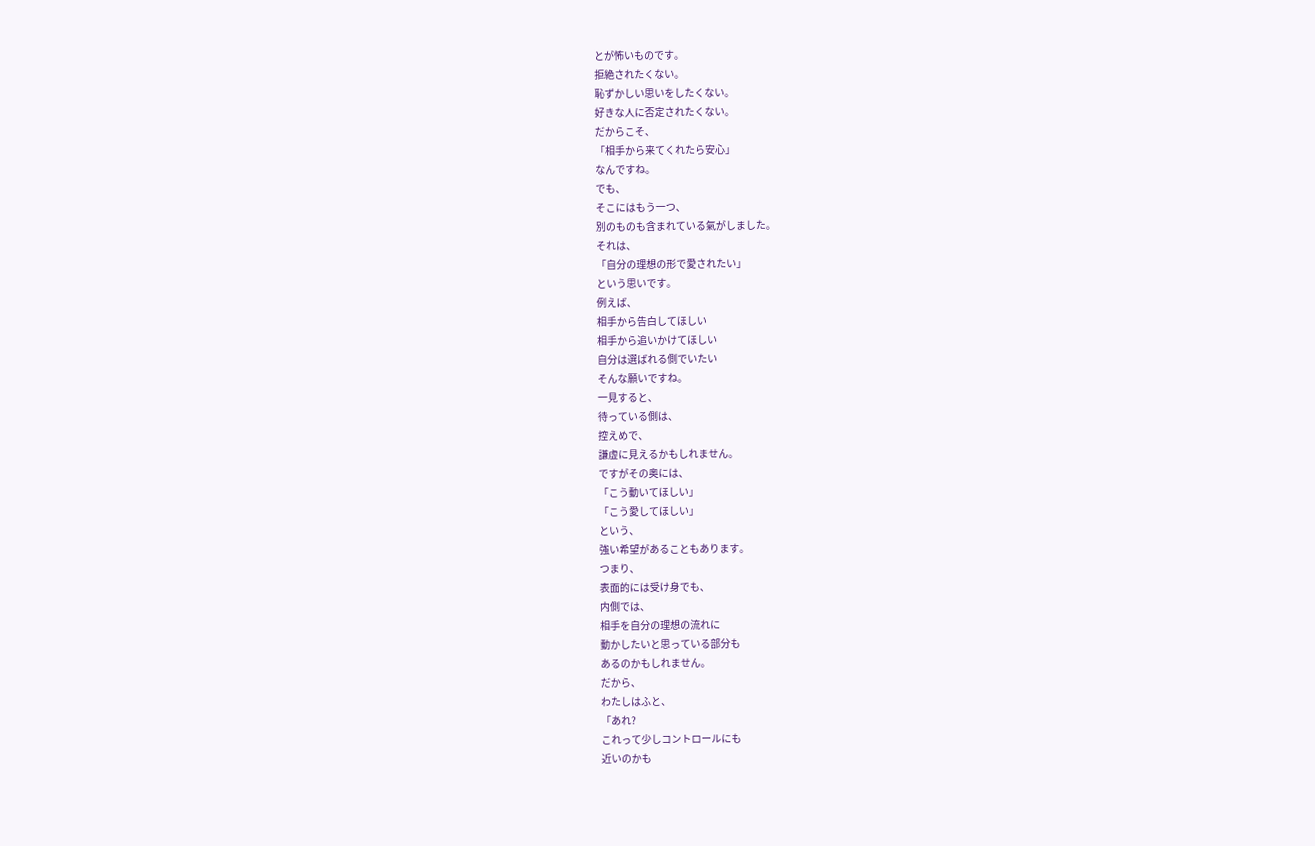とが怖いものです。
拒絶されたくない。
恥ずかしい思いをしたくない。
好きな人に否定されたくない。
だからこそ、
「相手から来てくれたら安心」
なんですね。
でも、
そこにはもう一つ、
別のものも含まれている氣がしました。
それは、
「自分の理想の形で愛されたい」
という思いです。
例えば、
相手から告白してほしい
相手から追いかけてほしい
自分は選ばれる側でいたい
そんな願いですね。
一見すると、
待っている側は、
控えめで、
謙虚に見えるかもしれません。
ですがその奥には、
「こう動いてほしい」
「こう愛してほしい」
という、
強い希望があることもあります。
つまり、
表面的には受け身でも、
内側では、
相手を自分の理想の流れに
動かしたいと思っている部分も
あるのかもしれません。
だから、
わたしはふと、
「あれ?
これって少しコントロールにも
近いのかも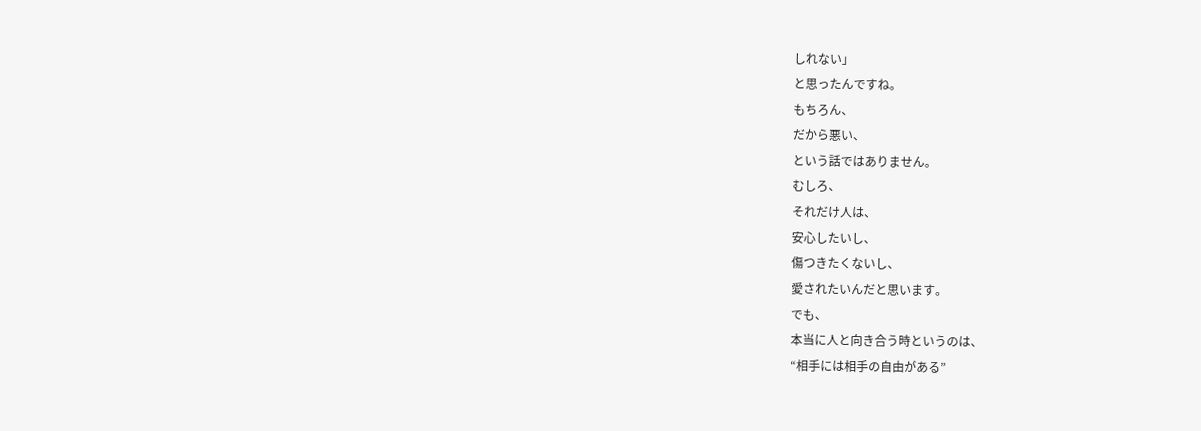しれない」
と思ったんですね。
もちろん、
だから悪い、
という話ではありません。
むしろ、
それだけ人は、
安心したいし、
傷つきたくないし、
愛されたいんだと思います。
でも、
本当に人と向き合う時というのは、
“相手には相手の自由がある”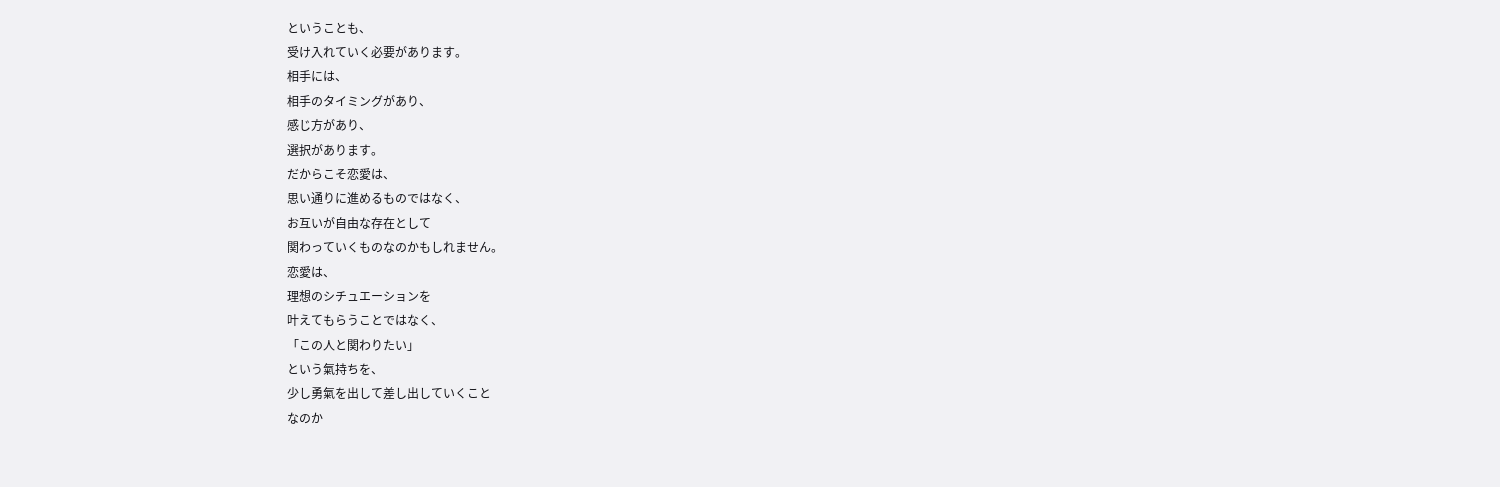ということも、
受け入れていく必要があります。
相手には、
相手のタイミングがあり、
感じ方があり、
選択があります。
だからこそ恋愛は、
思い通りに進めるものではなく、
お互いが自由な存在として
関わっていくものなのかもしれません。
恋愛は、
理想のシチュエーションを
叶えてもらうことではなく、
「この人と関わりたい」
という氣持ちを、
少し勇氣を出して差し出していくこと
なのか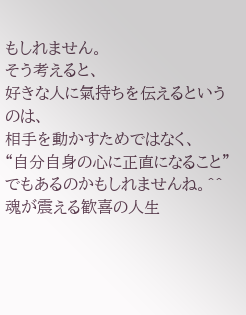もしれません。
そう考えると、
好きな人に氣持ちを伝えるというのは、
相手を動かすためではなく、
“自分自身の心に正直になること”
でもあるのかもしれませんね。^^
魂が震える歓喜の人生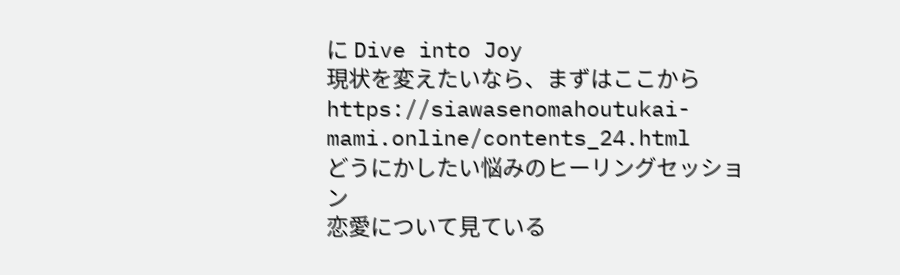に Dive into Joy
現状を変えたいなら、まずはここからhttps://siawasenomahoutukai-mami.online/contents_24.html
どうにかしたい悩みのヒーリングセッション
恋愛について見ている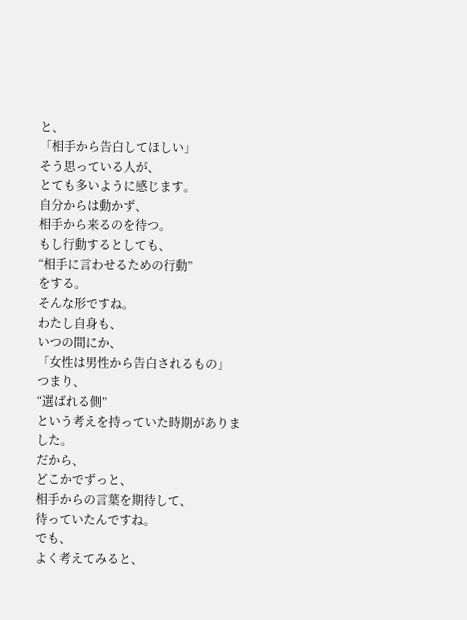と、
「相手から告白してほしい」
そう思っている人が、
とても多いように感じます。
自分からは動かず、
相手から来るのを待つ。
もし行動するとしても、
“相手に言わせるための行動”
をする。
そんな形ですね。
わたし自身も、
いつの間にか、
「女性は男性から告白されるもの」
つまり、
“選ばれる側”
という考えを持っていた時期がありました。
だから、
どこかでずっと、
相手からの言葉を期待して、
待っていたんですね。
でも、
よく考えてみると、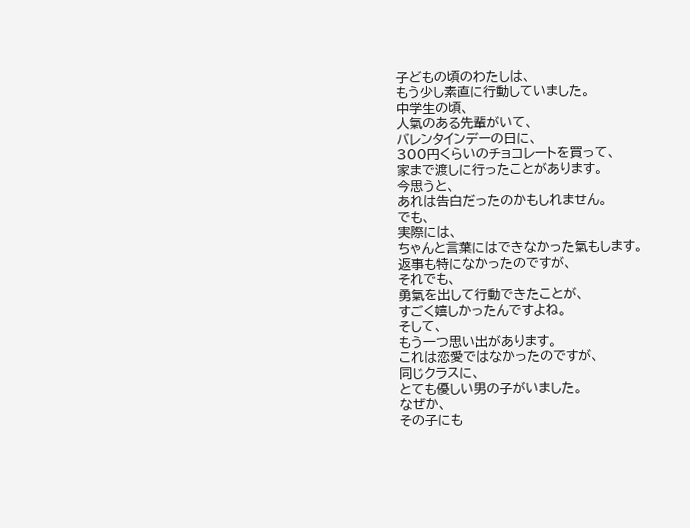子どもの頃のわたしは、
もう少し素直に行動していました。
中学生の頃、
人氣のある先輩がいて、
バレンタインデーの日に、
300円くらいのチョコレートを買って、
家まで渡しに行ったことがあります。
今思うと、
あれは告白だったのかもしれません。
でも、
実際には、
ちゃんと言葉にはできなかった氣もします。
返事も特になかったのですが、
それでも、
勇氣を出して行動できたことが、
すごく嬉しかったんですよね。
そして、
もう一つ思い出があります。
これは恋愛ではなかったのですが、
同じクラスに、
とても優しい男の子がいました。
なぜか、
その子にも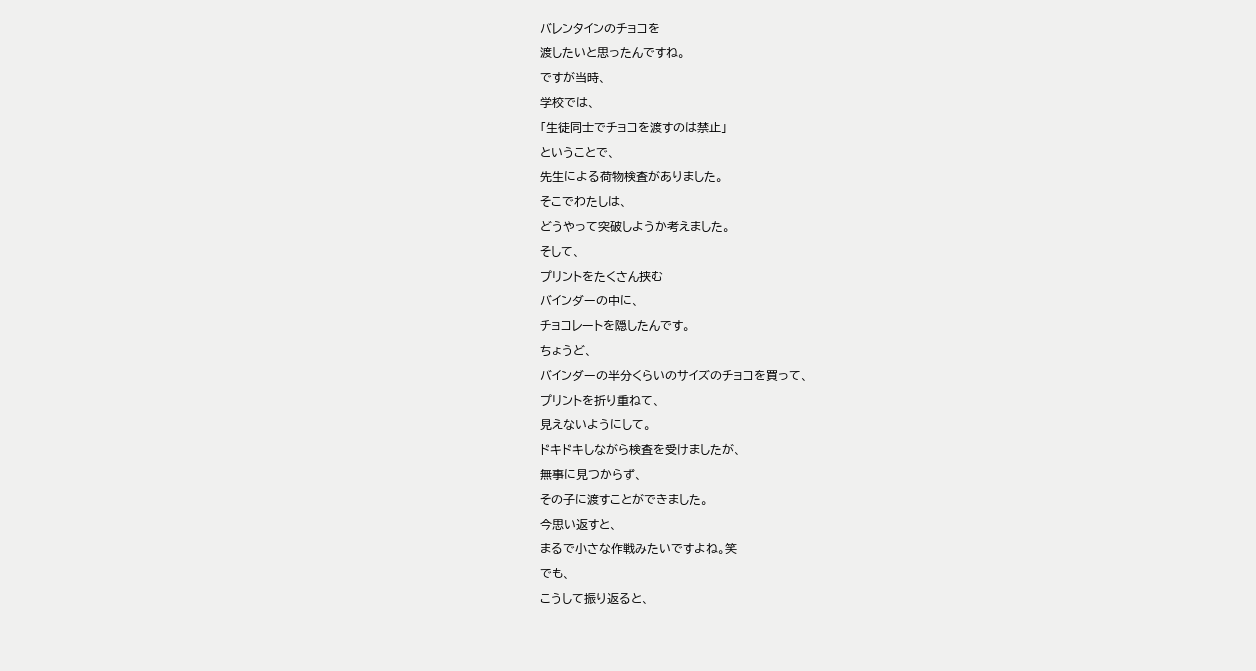バレンタインのチョコを
渡したいと思ったんですね。
ですが当時、
学校では、
「生徒同士でチョコを渡すのは禁止」
ということで、
先生による荷物検査がありました。
そこでわたしは、
どうやって突破しようか考えました。
そして、
プリントをたくさん挟む
バインダーの中に、
チョコレートを隠したんです。
ちょうど、
バインダーの半分くらいのサイズのチョコを買って、
プリントを折り重ねて、
見えないようにして。
ドキドキしながら検査を受けましたが、
無事に見つからず、
その子に渡すことができました。
今思い返すと、
まるで小さな作戦みたいですよね。笑
でも、
こうして振り返ると、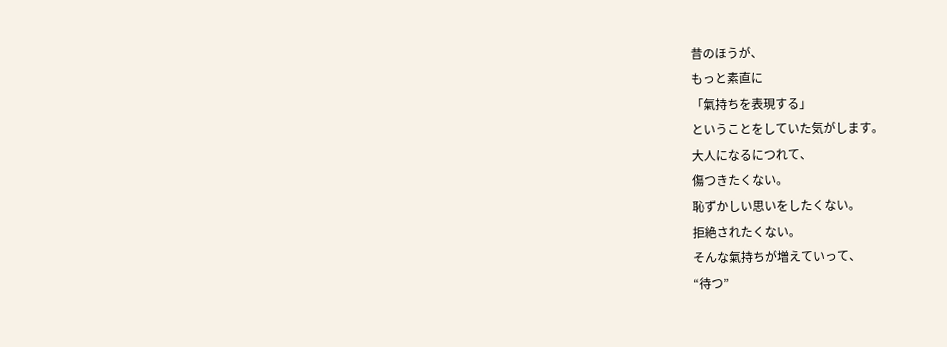昔のほうが、
もっと素直に
「氣持ちを表現する」
ということをしていた気がします。
大人になるにつれて、
傷つきたくない。
恥ずかしい思いをしたくない。
拒絶されたくない。
そんな氣持ちが増えていって、
“待つ”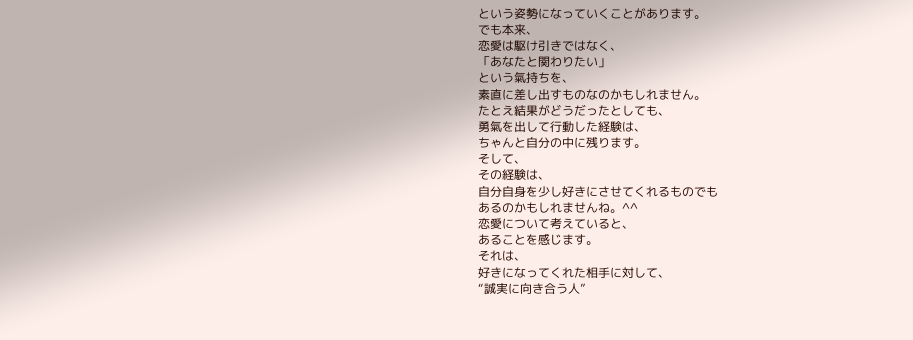という姿勢になっていくことがあります。
でも本来、
恋愛は駆け引きではなく、
「あなたと関わりたい」
という氣持ちを、
素直に差し出すものなのかもしれません。
たとえ結果がどうだったとしても、
勇氣を出して行動した経験は、
ちゃんと自分の中に残ります。
そして、
その経験は、
自分自身を少し好きにさせてくれるものでも
あるのかもしれませんね。^^
恋愛について考えていると、
あることを感じます。
それは、
好きになってくれた相手に対して、
“誠実に向き合う人”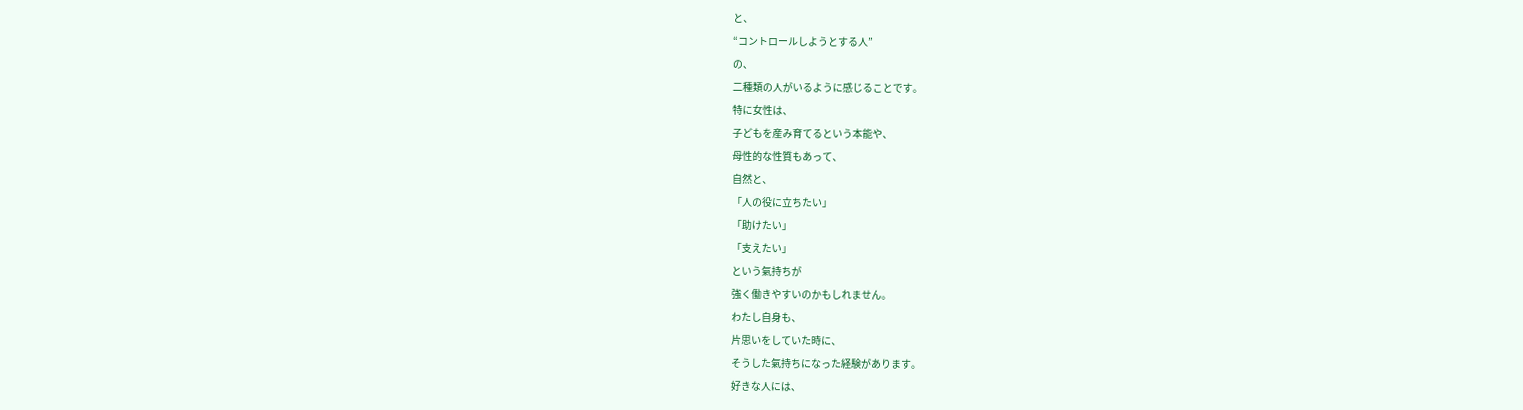と、
“コントロールしようとする人”
の、
二種類の人がいるように感じることです。
特に女性は、
子どもを産み育てるという本能や、
母性的な性質もあって、
自然と、
「人の役に立ちたい」
「助けたい」
「支えたい」
という氣持ちが
強く働きやすいのかもしれません。
わたし自身も、
片思いをしていた時に、
そうした氣持ちになった経験があります。
好きな人には、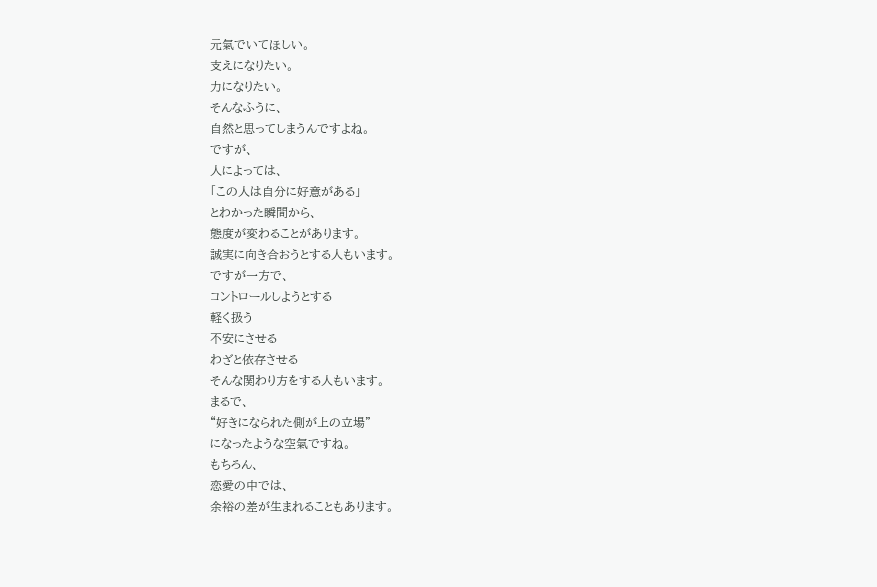元氣でいてほしい。
支えになりたい。
力になりたい。
そんなふうに、
自然と思ってしまうんですよね。
ですが、
人によっては、
「この人は自分に好意がある」
とわかった瞬間から、
態度が変わることがあります。
誠実に向き合おうとする人もいます。
ですが一方で、
コントロールしようとする
軽く扱う
不安にさせる
わざと依存させる
そんな関わり方をする人もいます。
まるで、
“好きになられた側が上の立場”
になったような空氣ですね。
もちろん、
恋愛の中では、
余裕の差が生まれることもあります。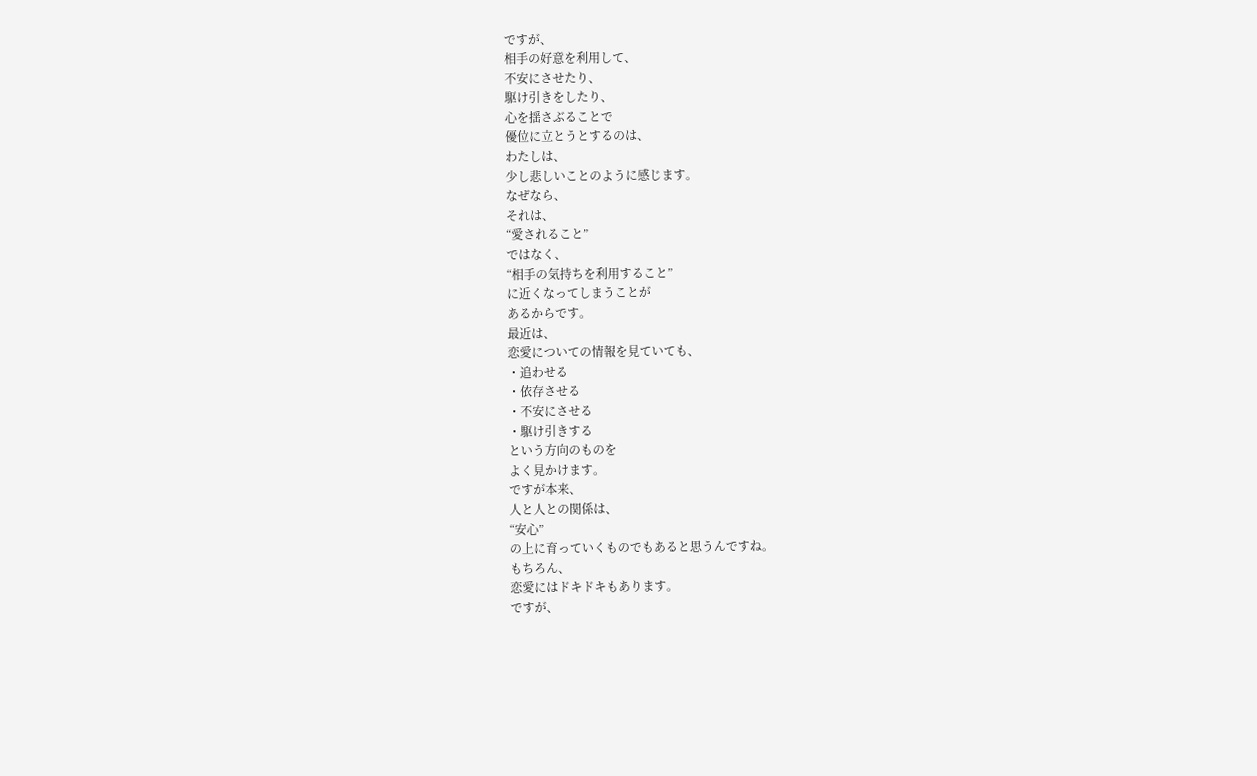ですが、
相手の好意を利用して、
不安にさせたり、
駆け引きをしたり、
心を揺さぶることで
優位に立とうとするのは、
わたしは、
少し悲しいことのように感じます。
なぜなら、
それは、
“愛されること”
ではなく、
“相手の気持ちを利用すること”
に近くなってしまうことが
あるからです。
最近は、
恋愛についての情報を見ていても、
・追わせる
・依存させる
・不安にさせる
・駆け引きする
という方向のものを
よく見かけます。
ですが本来、
人と人との関係は、
“安心”
の上に育っていくものでもあると思うんですね。
もちろん、
恋愛にはドキドキもあります。
ですが、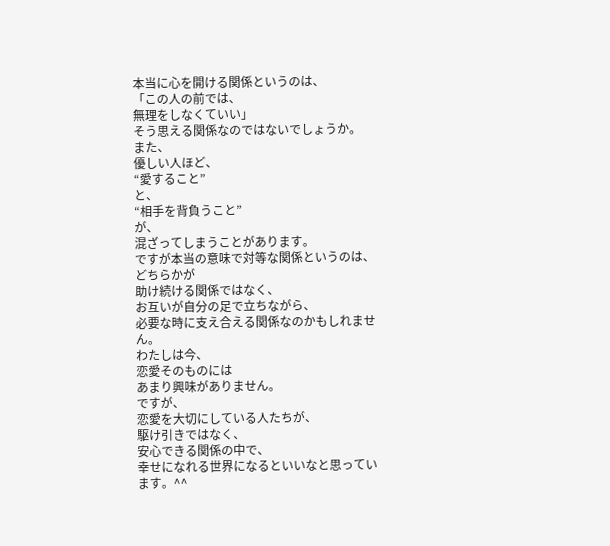本当に心を開ける関係というのは、
「この人の前では、
無理をしなくていい」
そう思える関係なのではないでしょうか。
また、
優しい人ほど、
“愛すること”
と、
“相手を背負うこと”
が、
混ざってしまうことがあります。
ですが本当の意味で対等な関係というのは、
どちらかが
助け続ける関係ではなく、
お互いが自分の足で立ちながら、
必要な時に支え合える関係なのかもしれません。
わたしは今、
恋愛そのものには
あまり興味がありません。
ですが、
恋愛を大切にしている人たちが、
駆け引きではなく、
安心できる関係の中で、
幸せになれる世界になるといいなと思っています。^^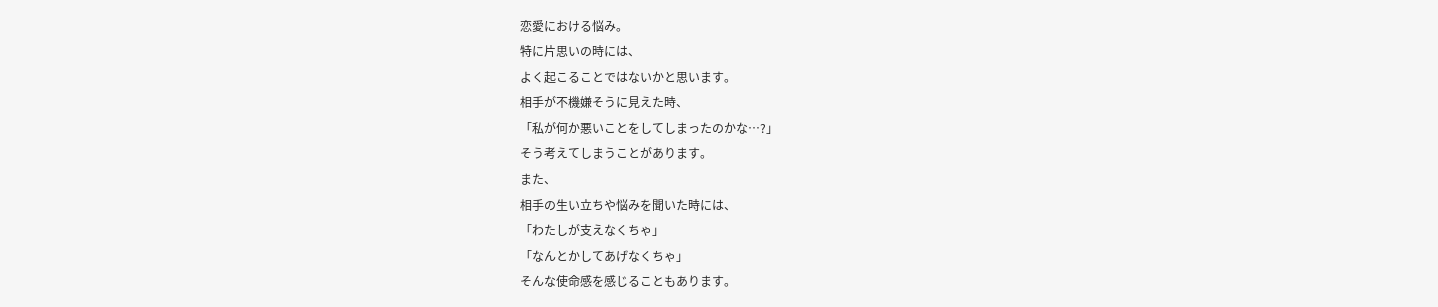恋愛における悩み。
特に片思いの時には、
よく起こることではないかと思います。
相手が不機嫌そうに見えた時、
「私が何か悪いことをしてしまったのかな…?」
そう考えてしまうことがあります。
また、
相手の生い立ちや悩みを聞いた時には、
「わたしが支えなくちゃ」
「なんとかしてあげなくちゃ」
そんな使命感を感じることもあります。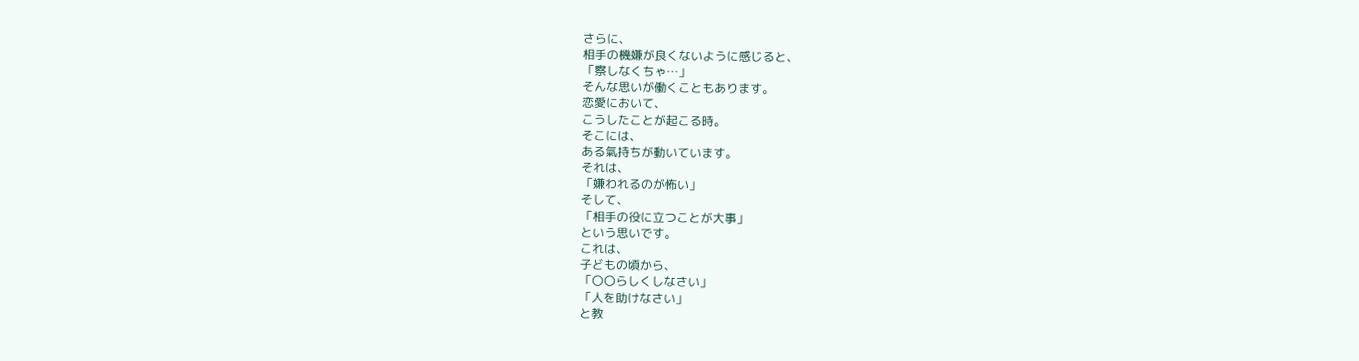さらに、
相手の機嫌が良くないように感じると、
「察しなくちゃ…」
そんな思いが働くこともあります。
恋愛において、
こうしたことが起こる時。
そこには、
ある氣持ちが動いています。
それは、
「嫌われるのが怖い」
そして、
「相手の役に立つことが大事」
という思いです。
これは、
子どもの頃から、
「〇〇らしくしなさい」
「人を助けなさい」
と教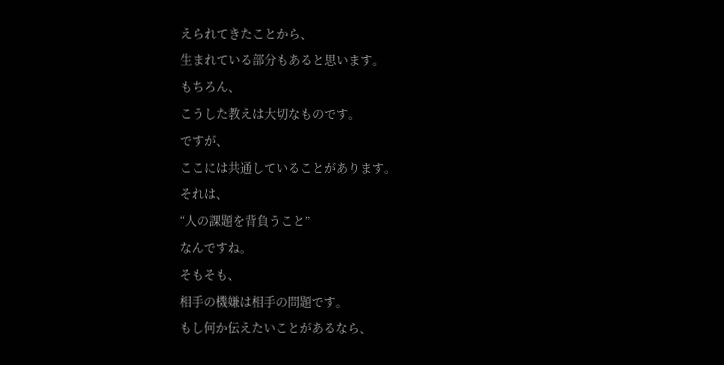えられてきたことから、
生まれている部分もあると思います。
もちろん、
こうした教えは大切なものです。
ですが、
ここには共通していることがあります。
それは、
“人の課題を背負うこと”
なんですね。
そもそも、
相手の機嫌は相手の問題です。
もし何か伝えたいことがあるなら、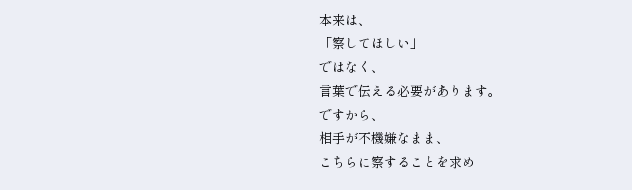本来は、
「察してほしい」
ではなく、
言葉で伝える必要があります。
ですから、
相手が不機嫌なまま、
こちらに察することを求め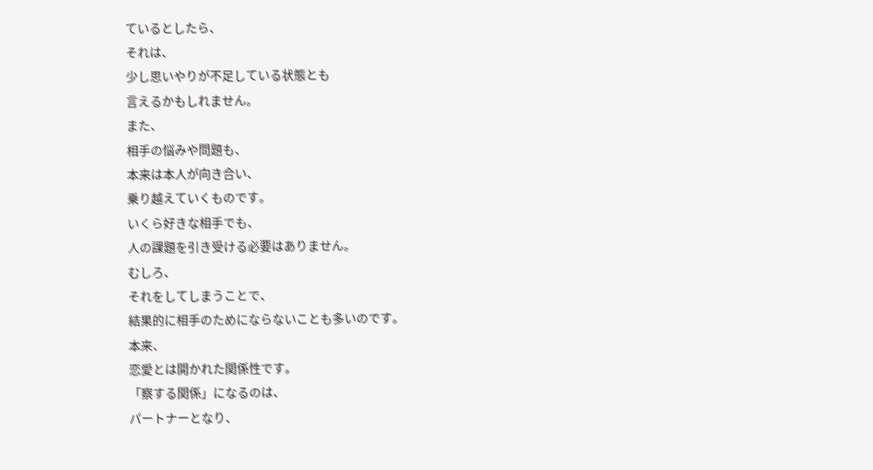ているとしたら、
それは、
少し思いやりが不足している状態とも
言えるかもしれません。
また、
相手の悩みや問題も、
本来は本人が向き合い、
乗り越えていくものです。
いくら好きな相手でも、
人の課題を引き受ける必要はありません。
むしろ、
それをしてしまうことで、
結果的に相手のためにならないことも多いのです。
本来、
恋愛とは開かれた関係性です。
「察する関係」になるのは、
パートナーとなり、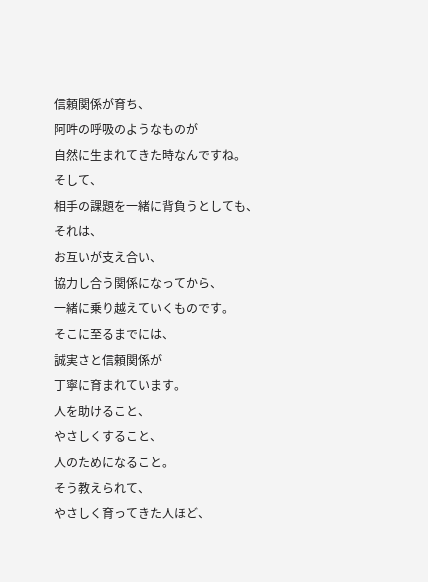信頼関係が育ち、
阿吽の呼吸のようなものが
自然に生まれてきた時なんですね。
そして、
相手の課題を一緒に背負うとしても、
それは、
お互いが支え合い、
協力し合う関係になってから、
一緒に乗り越えていくものです。
そこに至るまでには、
誠実さと信頼関係が
丁寧に育まれています。
人を助けること、
やさしくすること、
人のためになること。
そう教えられて、
やさしく育ってきた人ほど、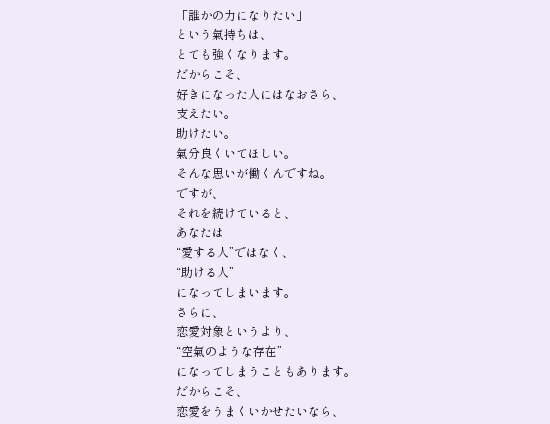「誰かの力になりたい」
という氣持ちは、
とても強くなります。
だからこそ、
好きになった人にはなおさら、
支えたい。
助けたい。
氣分良くいてほしい。
そんな思いが働くんですね。
ですが、
それを続けていると、
あなたは
“愛する人”ではなく、
“助ける人”
になってしまいます。
さらに、
恋愛対象というより、
“空氣のような存在”
になってしまうこともあります。
だからこそ、
恋愛をうまくいかせたいなら、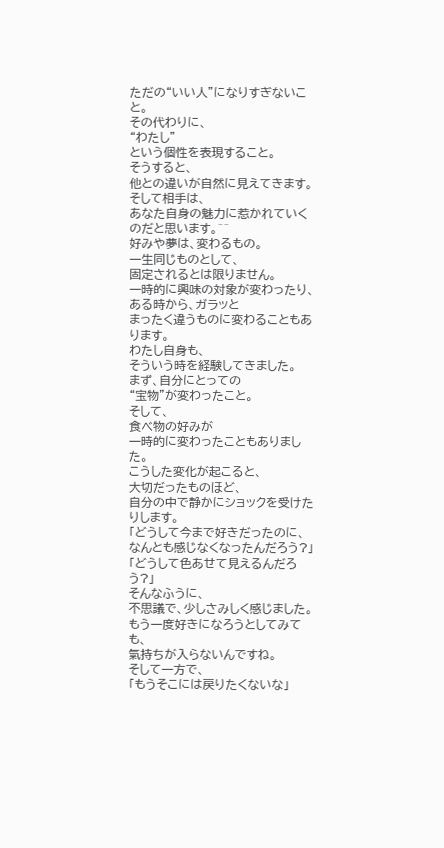ただの“いい人”になりすぎないこと。
その代わりに、
“わたし”
という個性を表現すること。
そうすると、
他との違いが自然に見えてきます。
そして相手は、
あなた自身の魅力に惹かれていくのだと思います。^^
好みや夢は、変わるもの。
一生同じものとして、
固定されるとは限りません。
一時的に興味の対象が変わったり、
ある時から、ガラッと
まったく違うものに変わることもあります。
わたし自身も、
そういう時を経験してきました。
まず、自分にとっての
“宝物”が変わったこと。
そして、
食べ物の好みが
一時的に変わったこともありました。
こうした変化が起こると、
大切だったものほど、
自分の中で静かにショックを受けたりします。
「どうして今まで好きだったのに、
なんとも感じなくなったんだろう?」
「どうして色あせて見えるんだろう?」
そんなふうに、
不思議で、少しさみしく感じました。
もう一度好きになろうとしてみても、
氣持ちが入らないんですね。
そして一方で、
「もうそこには戻りたくないな」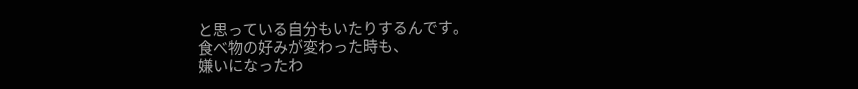と思っている自分もいたりするんです。
食べ物の好みが変わった時も、
嫌いになったわ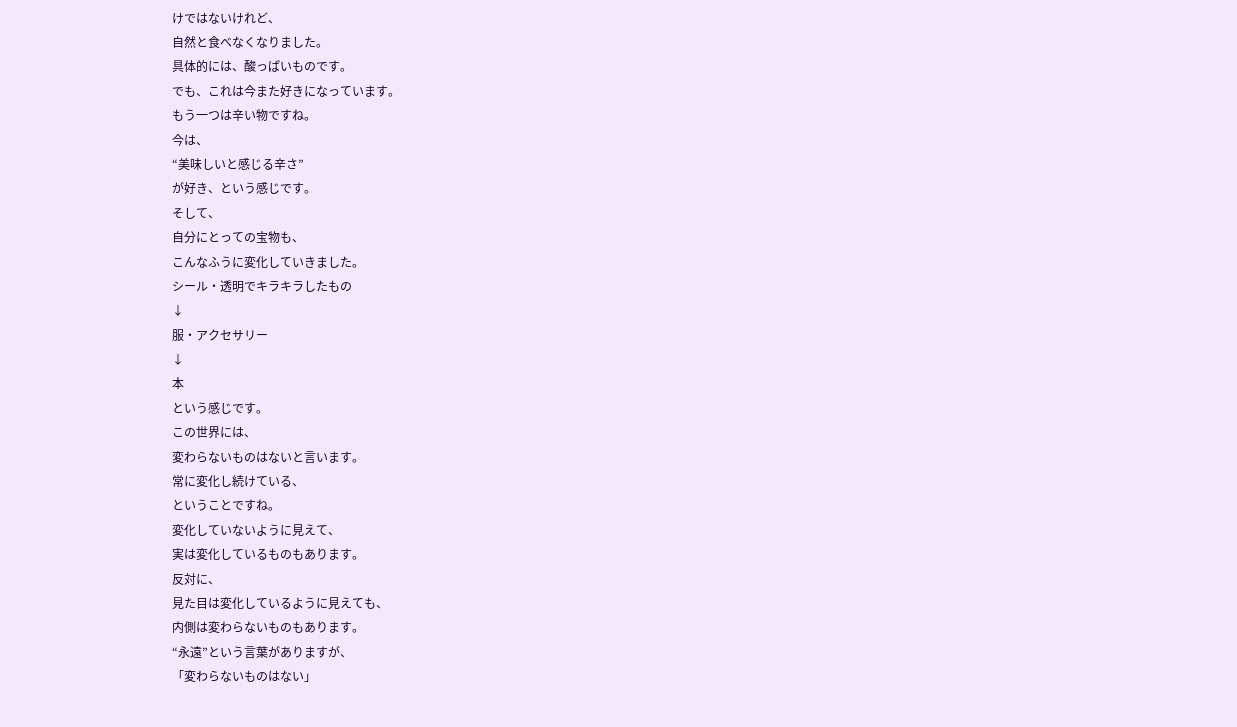けではないけれど、
自然と食べなくなりました。
具体的には、酸っぱいものです。
でも、これは今また好きになっています。
もう一つは辛い物ですね。
今は、
“美味しいと感じる辛さ”
が好き、という感じです。
そして、
自分にとっての宝物も、
こんなふうに変化していきました。
シール・透明でキラキラしたもの
↓
服・アクセサリー
↓
本
という感じです。
この世界には、
変わらないものはないと言います。
常に変化し続けている、
ということですね。
変化していないように見えて、
実は変化しているものもあります。
反対に、
見た目は変化しているように見えても、
内側は変わらないものもあります。
“永遠”という言葉がありますが、
「変わらないものはない」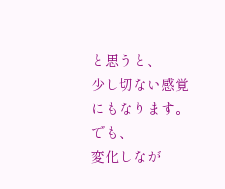と思うと、
少し切ない感覚にもなります。
でも、
変化しなが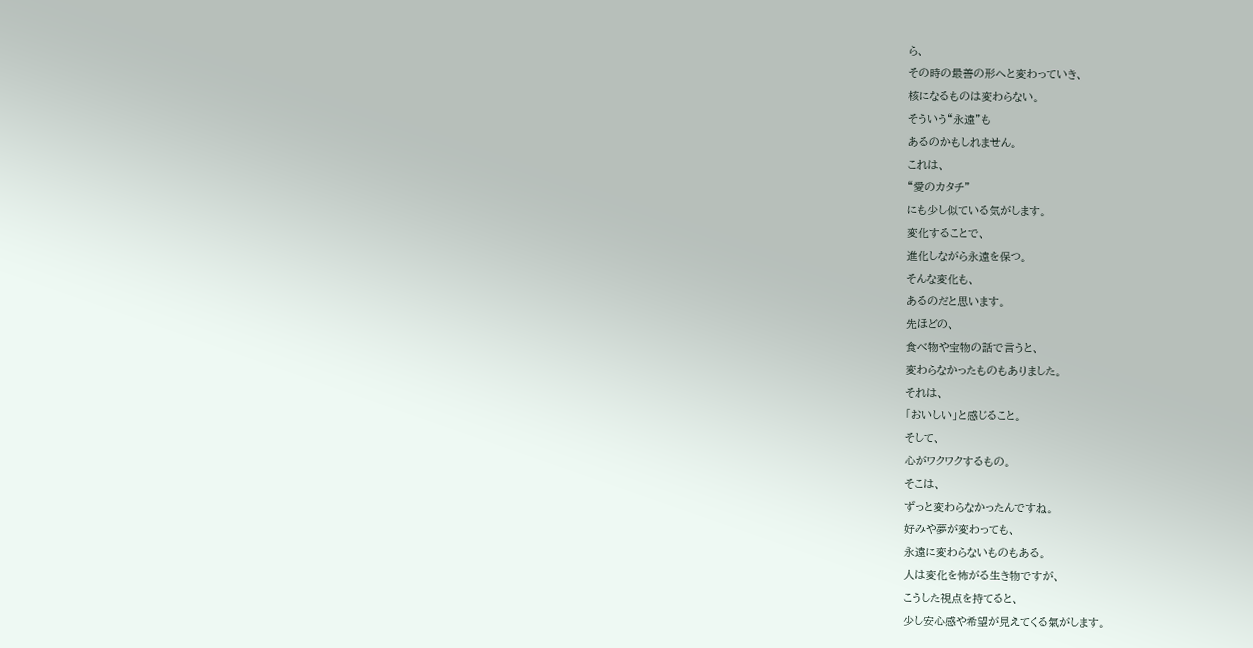ら、
その時の最善の形へと変わっていき、
核になるものは変わらない。
そういう“永遠”も
あるのかもしれません。
これは、
“愛のカタチ”
にも少し似ている気がします。
変化することで、
進化しながら永遠を保つ。
そんな変化も、
あるのだと思います。
先ほどの、
食べ物や宝物の話で言うと、
変わらなかったものもありました。
それは、
「おいしい」と感じること。
そして、
心がワクワクするもの。
そこは、
ずっと変わらなかったんですね。
好みや夢が変わっても、
永遠に変わらないものもある。
人は変化を怖がる生き物ですが、
こうした視点を持てると、
少し安心感や希望が見えてくる氣がします。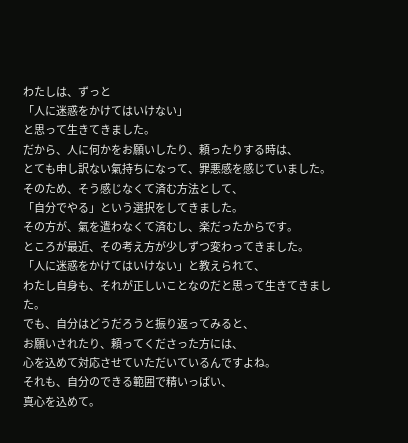わたしは、ずっと
「人に迷惑をかけてはいけない」
と思って生きてきました。
だから、人に何かをお願いしたり、頼ったりする時は、
とても申し訳ない氣持ちになって、罪悪感を感じていました。
そのため、そう感じなくて済む方法として、
「自分でやる」という選択をしてきました。
その方が、氣を遣わなくて済むし、楽だったからです。
ところが最近、その考え方が少しずつ変わってきました。
「人に迷惑をかけてはいけない」と教えられて、
わたし自身も、それが正しいことなのだと思って生きてきました。
でも、自分はどうだろうと振り返ってみると、
お願いされたり、頼ってくださった方には、
心を込めて対応させていただいているんですよね。
それも、自分のできる範囲で精いっぱい、
真心を込めて。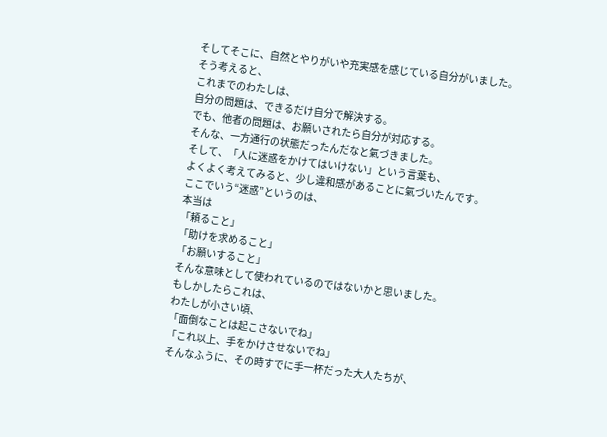そしてそこに、自然とやりがいや充実感を感じている自分がいました。
そう考えると、
これまでのわたしは、
自分の問題は、できるだけ自分で解決する。
でも、他者の問題は、お願いされたら自分が対応する。
そんな、一方通行の状態だったんだなと氣づきました。
そして、「人に迷惑をかけてはいけない」という言葉も、
よくよく考えてみると、少し違和感があることに氣づいたんです。
ここでいう“迷惑”というのは、
本当は
「頼ること」
「助けを求めること」
「お願いすること」
そんな意味として使われているのではないかと思いました。
もしかしたらこれは、
わたしが小さい頃、
「面倒なことは起こさないでね」
「これ以上、手をかけさせないでね」
そんなふうに、その時すでに手一杯だった大人たちが、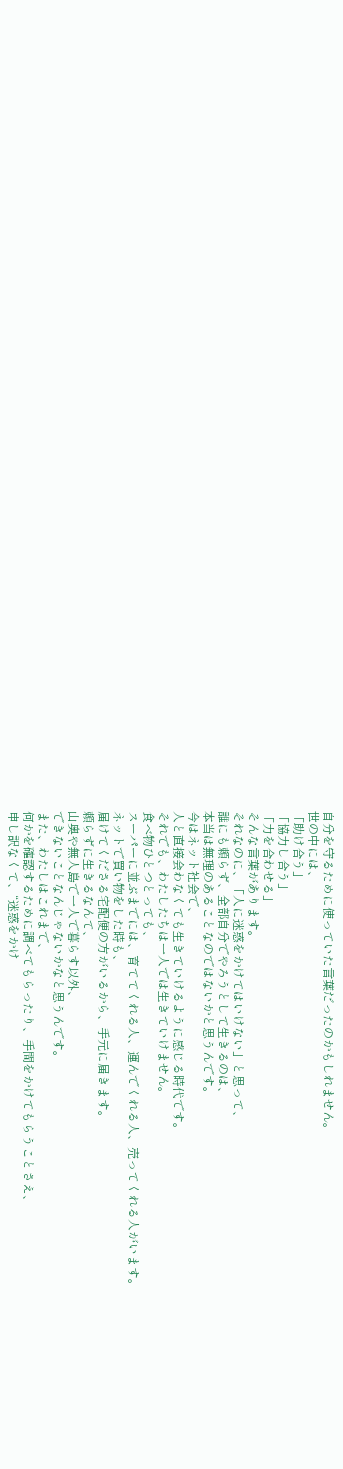自分を守るために使っていた言葉だったのかもしれません。
世の中には、
「助け合う」
「協力し合う」
「力を合わせる」
そんな言葉があります。
それなのに、「人に迷惑をかけてはいけない」と思って、
誰にも頼らず、全部自分でやろうとして生きるのは、
本当は無理のあることなのではないかと思うんです。
今はネット社会で、
人と直接会わなくても生きていけるように感じる時代です。
それでも、わたしたちは一人では生きていけません。
食べ物ひとつとっても、
スーパーに並ぶまでには、育ててくれる人、運んでくれる人、売ってくれる人がいます。
ネットで買い物をした時も、
届けてくださる宅配便の方がいるから、手元に届きます。
頼らずに生きるなんて、
山奥や無人島で一人で暮らす以外、
できないことなんじゃないかなと思うんです。
また、わたしはこれまで、
何かを確認するために調べてもらったり、手間をかけてもらうことさえ、
申し訳なくて、“迷惑をかけ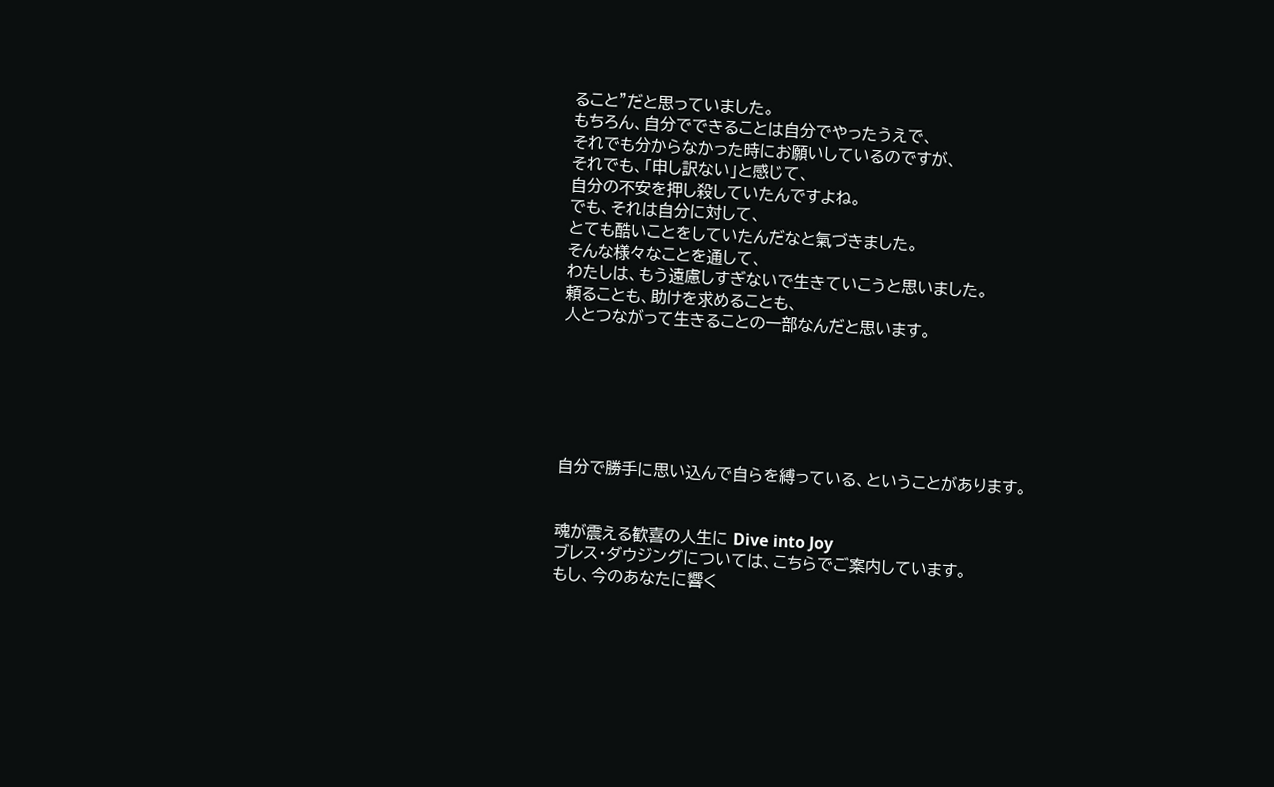ること”だと思っていました。
もちろん、自分でできることは自分でやったうえで、
それでも分からなかった時にお願いしているのですが、
それでも、「申し訳ない」と感じて、
自分の不安を押し殺していたんですよね。
でも、それは自分に対して、
とても酷いことをしていたんだなと氣づきました。
そんな様々なことを通して、
わたしは、もう遠慮しすぎないで生きていこうと思いました。
頼ることも、助けを求めることも、
人とつながって生きることの一部なんだと思います。






自分で勝手に思い込んで自らを縛っている、ということがあります。


魂が震える歓喜の人生に Dive into Joy
ブレス・ダウジングについては、こちらでご案内しています。
もし、今のあなたに響く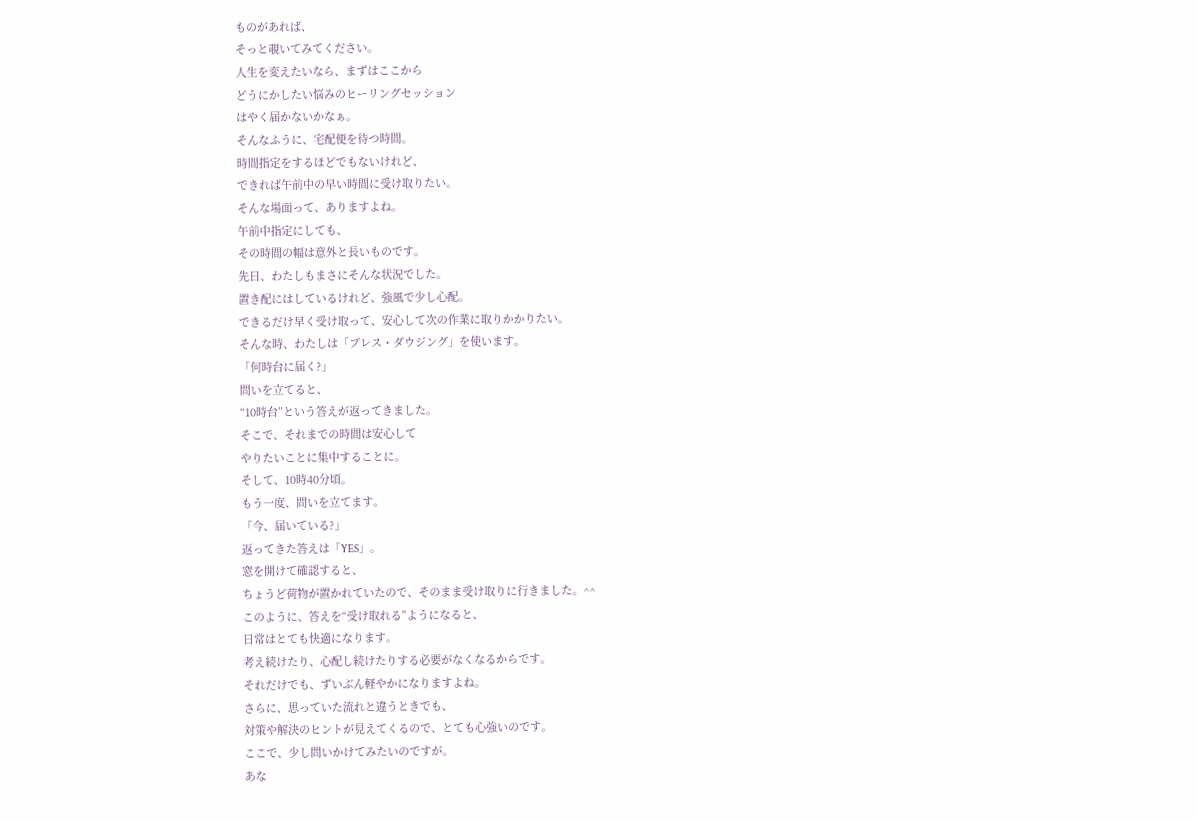ものがあれば、
そっと覗いてみてください。
人生を変えたいなら、まずはここから
どうにかしたい悩みのヒーリングセッション
はやく届かないかなぁ。
そんなふうに、宅配便を待つ時間。
時間指定をするほどでもないけれど、
できれば午前中の早い時間に受け取りたい。
そんな場面って、ありますよね。
午前中指定にしても、
その時間の幅は意外と長いものです。
先日、わたしもまさにそんな状況でした。
置き配にはしているけれど、強風で少し心配。
できるだけ早く受け取って、安心して次の作業に取りかかりたい。
そんな時、わたしは「ブレス・ダウジング」を使います。
「何時台に届く?」
問いを立てると、
“10時台”という答えが返ってきました。
そこで、それまでの時間は安心して
やりたいことに集中することに。
そして、10時40分頃。
もう一度、問いを立てます。
「今、届いている?」
返ってきた答えは「YES」。
窓を開けて確認すると、
ちょうど荷物が置かれていたので、そのまま受け取りに行きました。^^
このように、答えを“受け取れる”ようになると、
日常はとても快適になります。
考え続けたり、心配し続けたりする必要がなくなるからです。
それだけでも、ずいぶん軽やかになりますよね。
さらに、思っていた流れと違うときでも、
対策や解決のヒントが見えてくるので、とても心強いのです。
ここで、少し問いかけてみたいのですが。
あな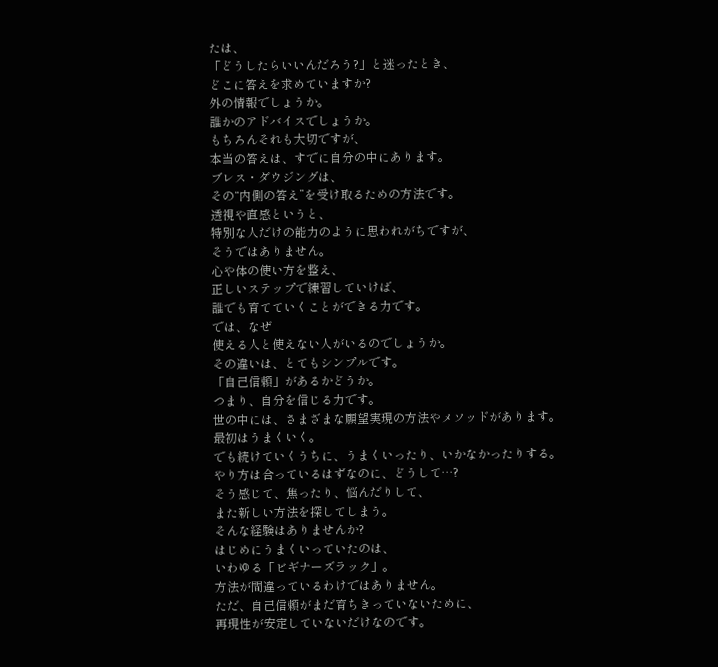たは、
「どうしたらいいんだろう?」と迷ったとき、
どこに答えを求めていますか?
外の情報でしょうか。
誰かのアドバイスでしょうか。
もちろんそれも大切ですが、
本当の答えは、すでに自分の中にあります。
ブレス・ダウジングは、
その“内側の答え”を受け取るための方法です。
透視や直感というと、
特別な人だけの能力のように思われがちですが、
そうではありません。
心や体の使い方を整え、
正しいステップで練習していけば、
誰でも育てていくことができる力です。
では、なぜ
使える人と使えない人がいるのでしょうか。
その違いは、とてもシンプルです。
「自己信頼」があるかどうか。
つまり、自分を信じる力です。
世の中には、さまざまな願望実現の方法やメソッドがあります。
最初はうまくいく。
でも続けていくうちに、うまくいったり、いかなかったりする。
やり方は合っているはずなのに、どうして…?
そう感じて、焦ったり、悩んだりして、
また新しい方法を探してしまう。
そんな経験はありませんか?
はじめにうまくいっていたのは、
いわゆる「ビギナーズラック」。
方法が間違っているわけではありません。
ただ、自己信頼がまだ育ちきっていないために、
再現性が安定していないだけなのです。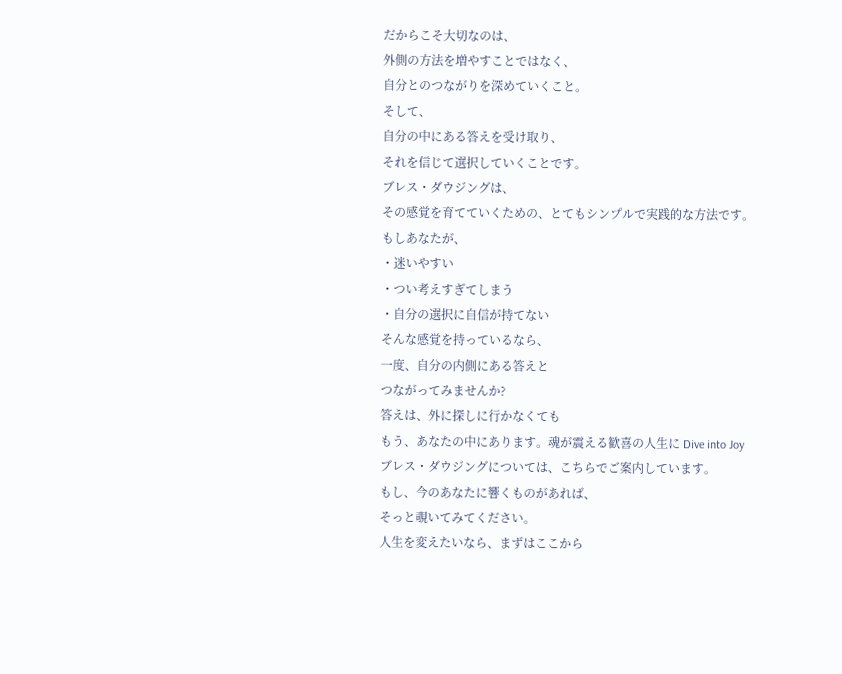だからこそ大切なのは、
外側の方法を増やすことではなく、
自分とのつながりを深めていくこと。
そして、
自分の中にある答えを受け取り、
それを信じて選択していくことです。
ブレス・ダウジングは、
その感覚を育てていくための、とてもシンプルで実践的な方法です。
もしあなたが、
・迷いやすい
・つい考えすぎてしまう
・自分の選択に自信が持てない
そんな感覚を持っているなら、
一度、自分の内側にある答えと
つながってみませんか?
答えは、外に探しに行かなくても
もう、あなたの中にあります。魂が震える歓喜の人生に Dive into Joy
ブレス・ダウジングについては、こちらでご案内しています。
もし、今のあなたに響くものがあれば、
そっと覗いてみてください。
人生を変えたいなら、まずはここから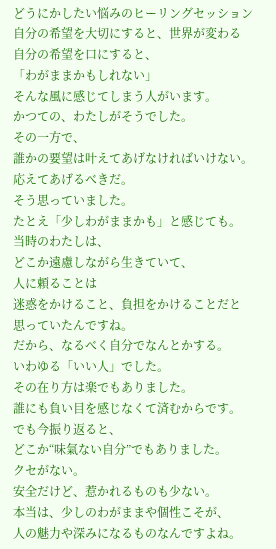どうにかしたい悩みのヒーリングセッション
自分の希望を大切にすると、世界が変わる
自分の希望を口にすると、
「わがままかもしれない」
そんな風に感じてしまう人がいます。
かつての、わたしがそうでした。
その一方で、
誰かの要望は叶えてあげなければいけない。
応えてあげるべきだ。
そう思っていました。
たとえ「少しわがままかも」と感じても。
当時のわたしは、
どこか遠慮しながら生きていて、
人に頼ることは
迷惑をかけること、負担をかけることだと
思っていたんですね。
だから、なるべく自分でなんとかする。
いわゆる「いい人」でした。
その在り方は楽でもありました。
誰にも負い目を感じなくて済むからです。
でも今振り返ると、
どこか“味氣ない自分”でもありました。
クセがない。
安全だけど、惹かれるものも少ない。
本当は、少しのわがままや個性こそが、
人の魅力や深みになるものなんですよね。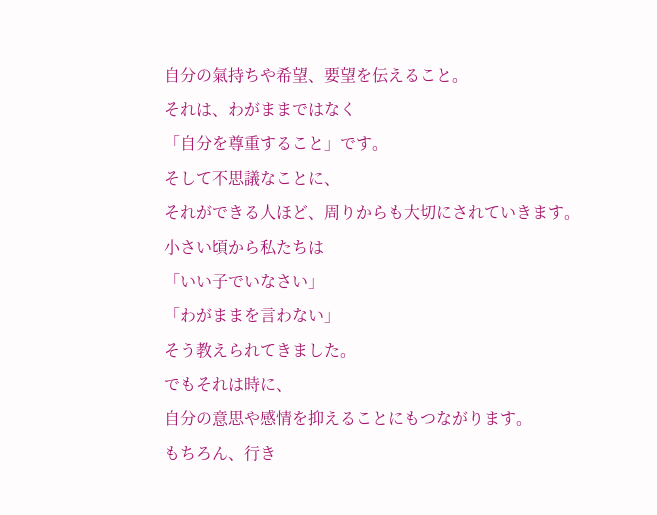自分の氣持ちや希望、要望を伝えること。
それは、わがままではなく
「自分を尊重すること」です。
そして不思議なことに、
それができる人ほど、周りからも大切にされていきます。
小さい頃から私たちは
「いい子でいなさい」
「わがままを言わない」
そう教えられてきました。
でもそれは時に、
自分の意思や感情を抑えることにもつながります。
もちろん、行き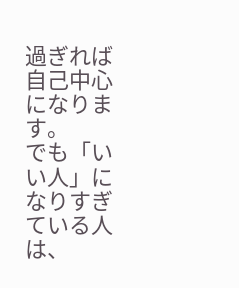過ぎれば自己中心になります。
でも「いい人」になりすぎている人は、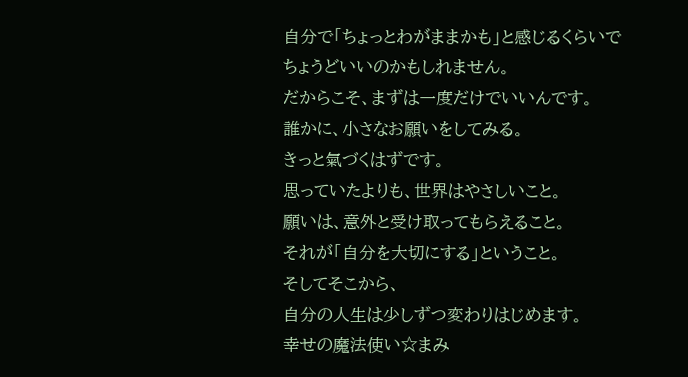自分で「ちょっとわがままかも」と感じるくらいで
ちょうどいいのかもしれません。
だからこそ、まずは一度だけでいいんです。
誰かに、小さなお願いをしてみる。
きっと氣づくはずです。
思っていたよりも、世界はやさしいこと。
願いは、意外と受け取ってもらえること。
それが「自分を大切にする」ということ。
そしてそこから、
自分の人生は少しずつ変わりはじめます。
幸せの魔法使い☆まみ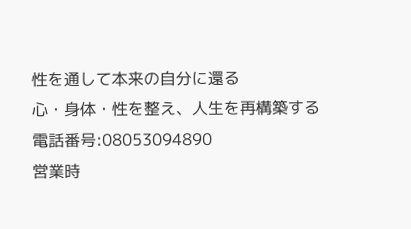性を通して本来の自分に還る
心・身体・性を整え、人生を再構築する
電話番号:08053094890
営業時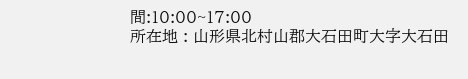間:10:00~17:00
所在地 : 山形県北村山郡大石田町大字大石田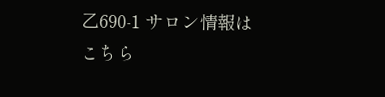乙690-1 サロン情報はこちら